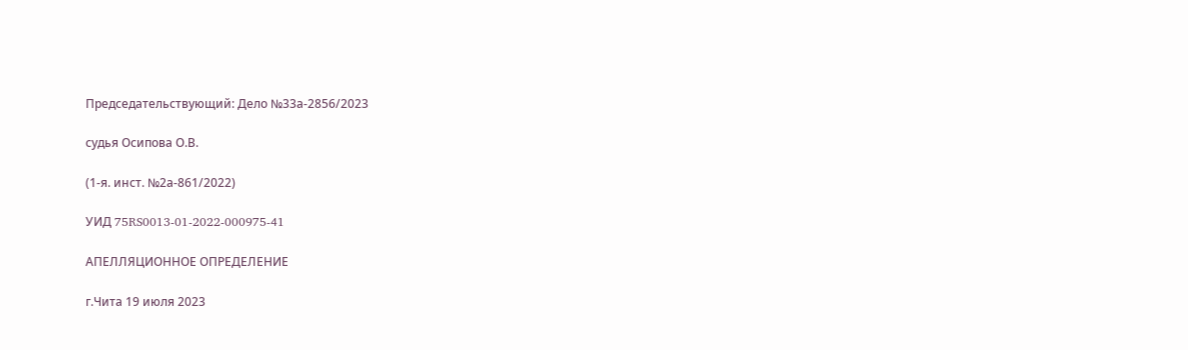Председательствующий: Дело №33а-2856/2023

судья Осипова О.В.

(1-я. инст. №2а-861/2022)

УИД 75RS0013-01-2022-000975-41

АПЕЛЛЯЦИОННОЕ ОПРЕДЕЛЕНИЕ

г.Чита 19 июля 2023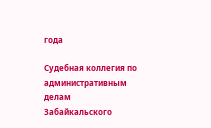года

Судебная коллегия по административным делам Забайкальского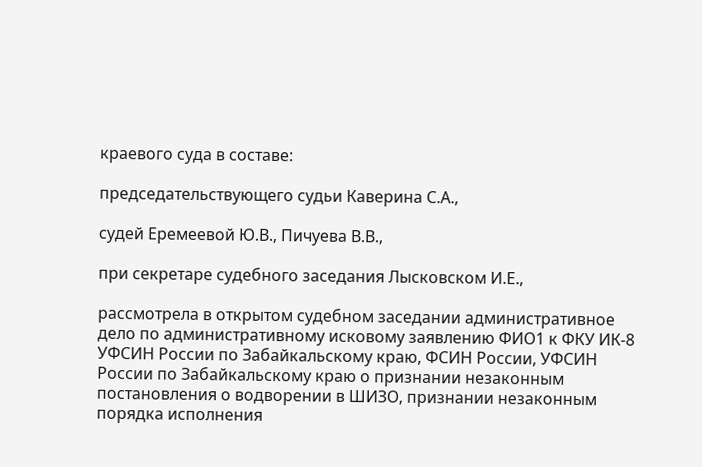краевого суда в составе:

председательствующего судьи Каверина С.А.,

судей Еремеевой Ю.В., Пичуева В.В.,

при секретаре судебного заседания Лысковском И.Е.,

рассмотрела в открытом судебном заседании административное дело по административному исковому заявлению ФИО1 к ФКУ ИК-8 УФСИН России по Забайкальскому краю, ФСИН России, УФСИН России по Забайкальскому краю о признании незаконным постановления о водворении в ШИЗО, признании незаконным порядка исполнения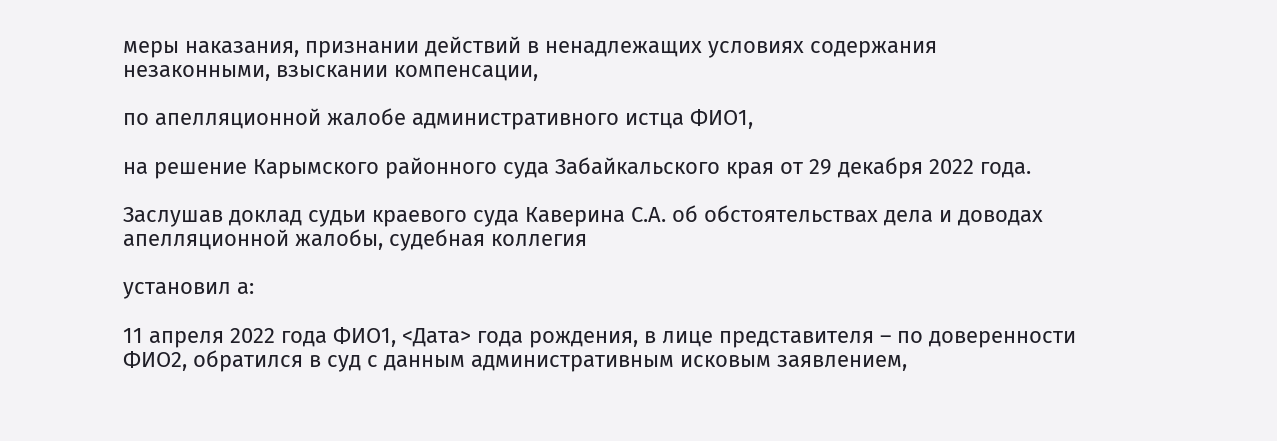меры наказания, признании действий в ненадлежащих условиях содержания незаконными, взыскании компенсации,

по апелляционной жалобе административного истца ФИО1,

на решение Карымского районного суда Забайкальского края от 29 декабря 2022 года.

Заслушав доклад судьи краевого суда Каверина С.А. об обстоятельствах дела и доводах апелляционной жалобы, судебная коллегия

установил а:

11 апреля 2022 года ФИО1, <Дата> года рождения, в лице представителя – по доверенности ФИО2, обратился в суд с данным административным исковым заявлением,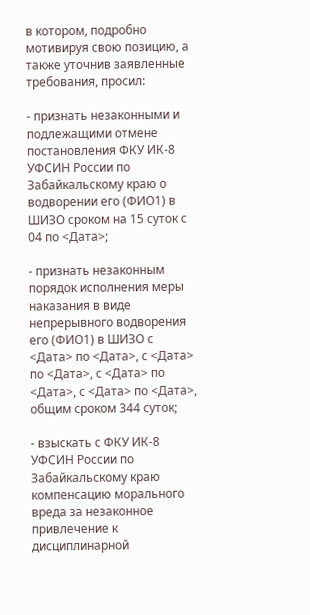в котором, подробно мотивируя свою позицию, а также уточнив заявленные требования, просил:

- признать незаконными и подлежащими отмене постановления ФКУ ИК-8 УФСИН России по Забайкальскому краю о водворении его (ФИО1) в ШИЗО сроком на 15 суток с 04 по <Дата>;

- признать незаконным порядок исполнения меры наказания в виде непрерывного водворения его (ФИО1) в ШИЗО с <Дата> по <Дата>, с <Дата> по <Дата>, с <Дата> по <Дата>, с <Дата> по <Дата>, общим сроком 344 суток;

- взыскать с ФКУ ИК-8 УФСИН России по Забайкальскому краю компенсацию морального вреда за незаконное привлечение к дисциплинарной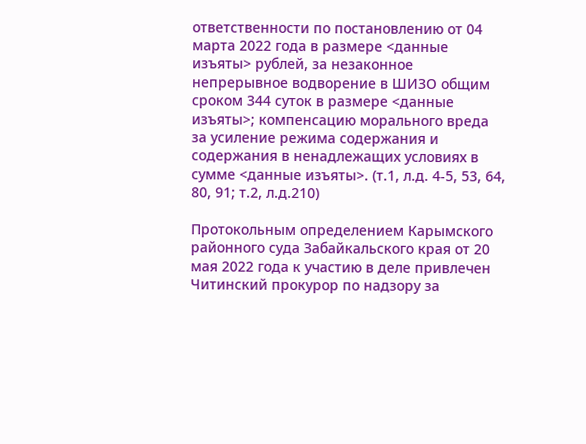ответственности по постановлению от 04 марта 2022 года в размере <данные изъяты> рублей, за незаконное непрерывное водворение в ШИЗО общим сроком 344 суток в размере <данные изъяты>; компенсацию морального вреда за усиление режима содержания и содержания в ненадлежащих условиях в сумме <данные изъяты>. (т.1, л.д. 4-5, 53, 64, 80, 91; т.2, л.д.210)

Протокольным определением Карымского районного суда Забайкальского края от 20 мая 2022 года к участию в деле привлечен Читинский прокурор по надзору за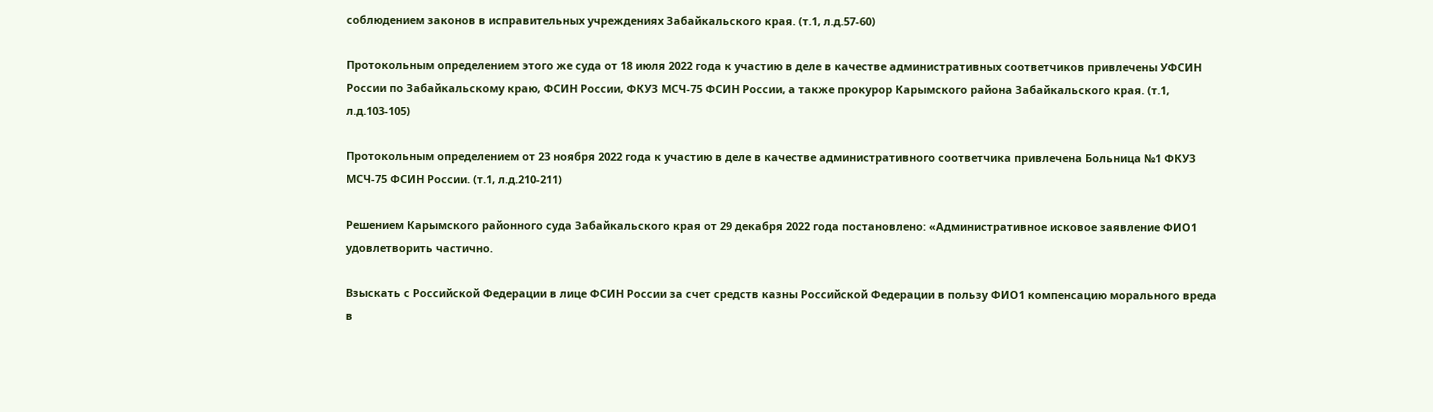соблюдением законов в исправительных учреждениях Забайкальского края. (т.1, л.д.57-60)

Протокольным определением этого же суда от 18 июля 2022 года к участию в деле в качестве административных соответчиков привлечены УФСИН России по Забайкальскому краю, ФСИН России, ФКУЗ МСЧ-75 ФСИН России, а также прокурор Карымского района Забайкальского края. (т.1, л.д.103-105)

Протокольным определением от 23 ноября 2022 года к участию в деле в качестве административного соответчика привлечена Больница №1 ФКУЗ МСЧ-75 ФСИН России. (т.1, л.д.210-211)

Решением Карымского районного суда Забайкальского края от 29 декабря 2022 года постановлено: «Административное исковое заявление ФИО1 удовлетворить частично.

Взыскать с Российской Федерации в лице ФСИН России за счет средств казны Российской Федерации в пользу ФИО1 компенсацию морального вреда в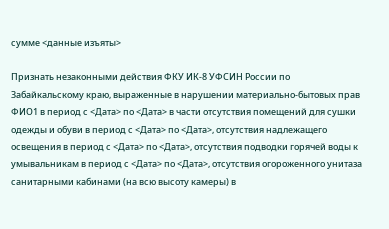сумме <данные изъяты>

Признать незаконными действия ФКУ ИК-8 УФСИН России по Забайкальскому краю, выраженные в нарушении материально-бытовых прав ФИО1 в период с <Дата> по <Дата> в части отсутствия помещений для сушки одежды и обуви в период с <Дата> по <Дата>, отсутствия надлежащего освещения в период с <Дата> по <Дата>, отсутствия подводки горячей воды к умывальникам в период с <Дата> по <Дата>, отсутствия огороженного унитаза санитарными кабинами (на всю высоту камеры) в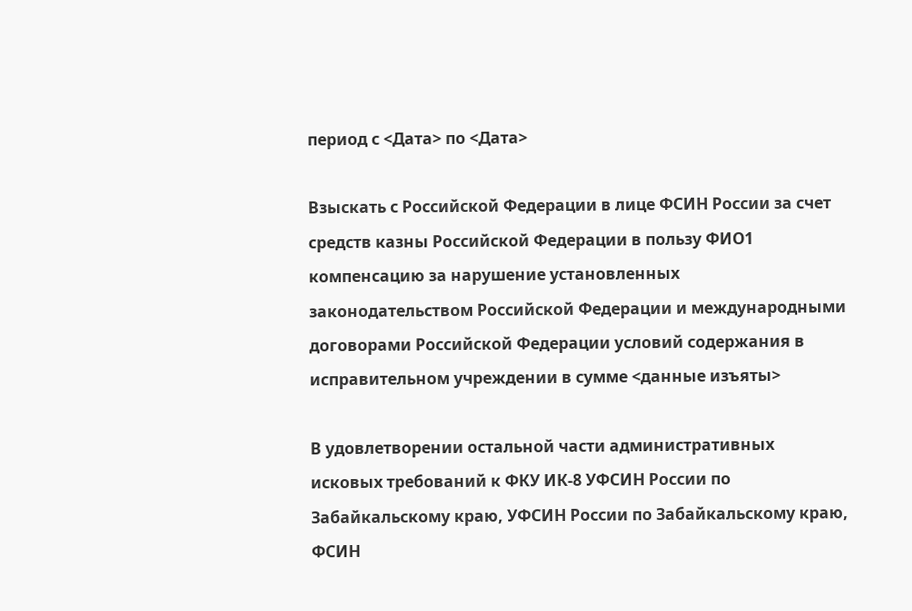период с <Дата> по <Дата>

Взыскать с Российской Федерации в лице ФСИН России за счет средств казны Российской Федерации в пользу ФИО1 компенсацию за нарушение установленных законодательством Российской Федерации и международными договорами Российской Федерации условий содержания в исправительном учреждении в сумме <данные изъяты>

В удовлетворении остальной части административных исковых требований к ФКУ ИК-8 УФСИН России по Забайкальскому краю, УФСИН России по Забайкальскому краю, ФСИН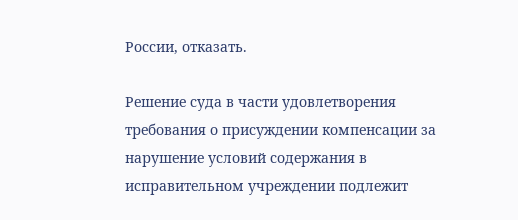России, отказать.

Решение суда в части удовлетворения требования о присуждении компенсации за нарушение условий содержания в исправительном учреждении подлежит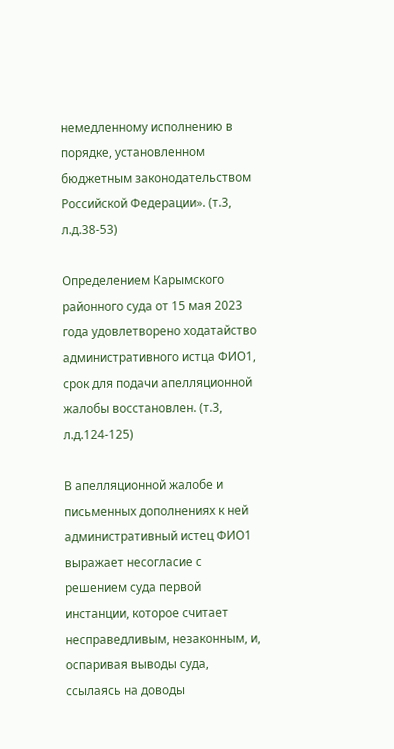немедленному исполнению в порядке, установленном бюджетным законодательством Российской Федерации». (т.3, л.д.38-53)

Определением Карымского районного суда от 15 мая 2023 года удовлетворено ходатайство административного истца ФИО1, срок для подачи апелляционной жалобы восстановлен. (т.3, л.д.124-125)

В апелляционной жалобе и письменных дополнениях к ней административный истец ФИО1 выражает несогласие с решением суда первой инстанции, которое считает несправедливым, незаконным, и, оспаривая выводы суда, ссылаясь на доводы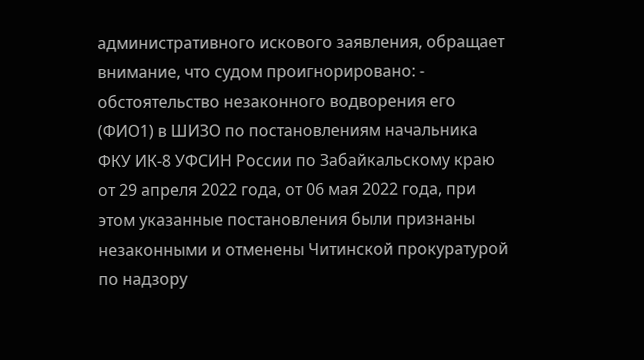административного искового заявления, обращает внимание, что судом проигнорировано: - обстоятельство незаконного водворения его (ФИО1) в ШИЗО по постановлениям начальника ФКУ ИК-8 УФСИН России по Забайкальскому краю от 29 апреля 2022 года, от 06 мая 2022 года, при этом указанные постановления были признаны незаконными и отменены Читинской прокуратурой по надзору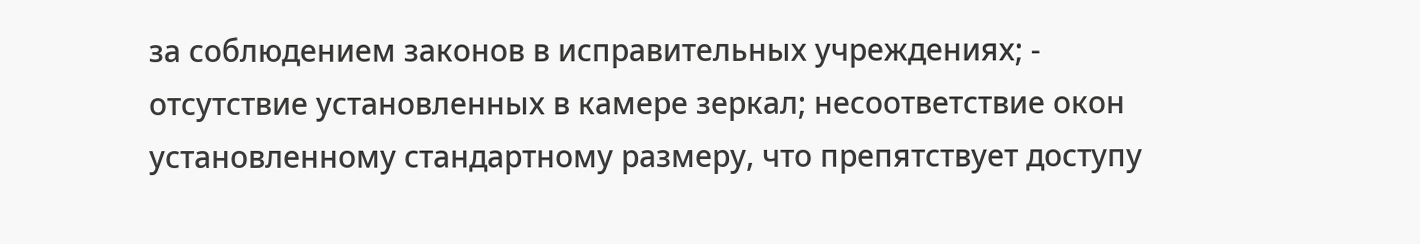за соблюдением законов в исправительных учреждениях; - отсутствие установленных в камере зеркал; несоответствие окон установленному стандартному размеру, что препятствует доступу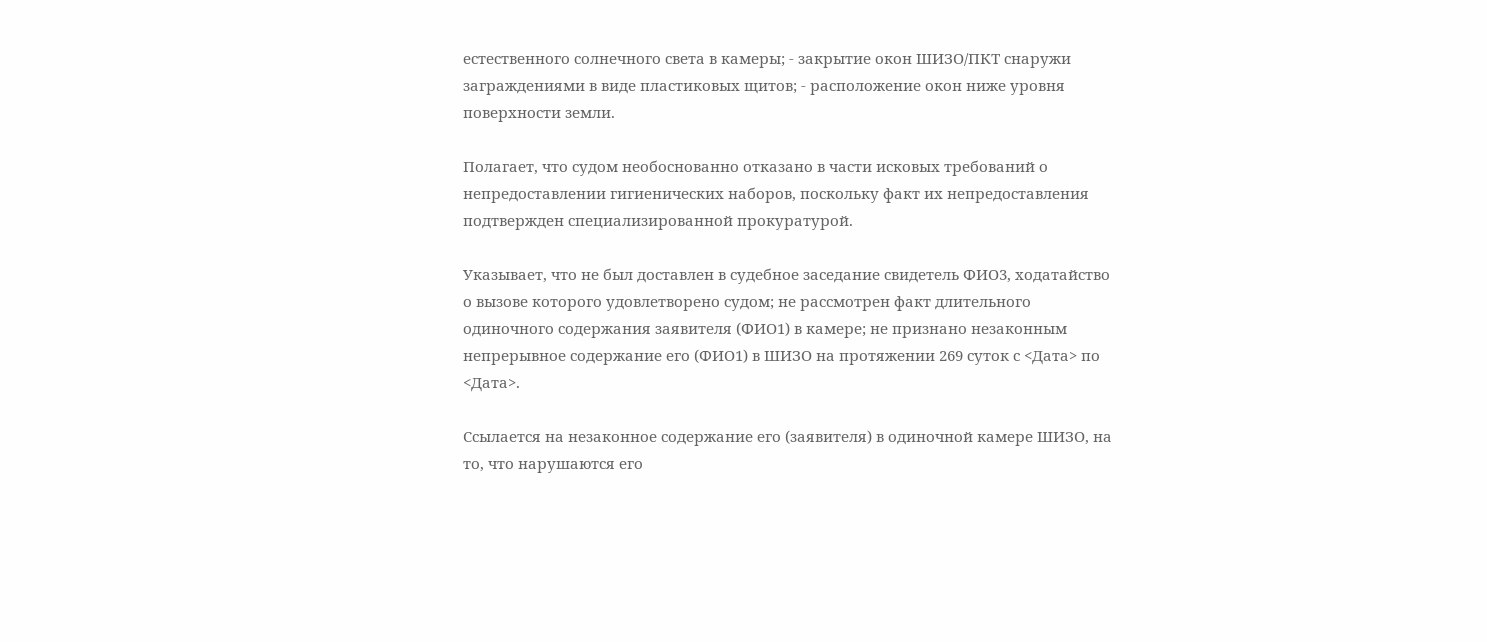естественного солнечного света в камеры; - закрытие окон ШИЗО/ПКТ снаружи заграждениями в виде пластиковых щитов; - расположение окон ниже уровня поверхности земли.

Полагает, что судом необоснованно отказано в части исковых требований о непредоставлении гигиенических наборов, поскольку факт их непредоставления подтвержден специализированной прокуратурой.

Указывает, что не был доставлен в судебное заседание свидетель ФИО3, ходатайство о вызове которого удовлетворено судом; не рассмотрен факт длительного одиночного содержания заявителя (ФИО1) в камере; не признано незаконным непрерывное содержание его (ФИО1) в ШИЗО на протяжении 269 суток с <Дата> по <Дата>.

Ссылается на незаконное содержание его (заявителя) в одиночной камере ШИЗО, на то, что нарушаются его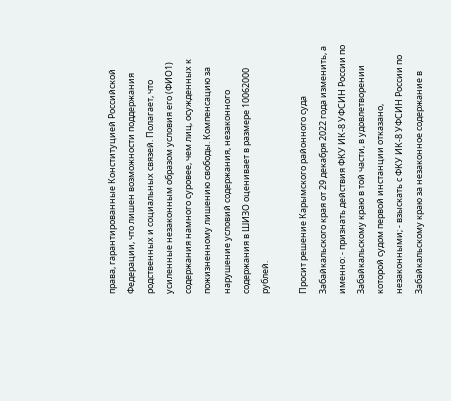права, гарантированные Конституцией Российской Федерации, что лишен возможности поддержания родственных и социальных связей. Полагает, что усиленные незаконным образом условия его (ФИО1) содержания намного суровее, чем лиц, осужденных к пожизненному лишению свободы. Компенсацию за нарушение условий содержания, незаконного содержания в ШИЗО оценивает в размере 10062000 рублей.

Просит решение Карымского районного суда Забайкальского края от 29 декабря 2022 года изменить, а именно: - признать действия ФКУ ИК-8 УФСИН России по Забайкальскому краю в той части, в удовлетворении которой судом первой инстанции отказано, незаконными; - взыскать с ФКУ ИК-8 УФСИН России по Забайкальскому краю за незаконное содержание в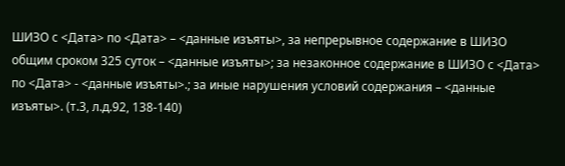ШИЗО с <Дата> по <Дата> – <данные изъяты>, за непрерывное содержание в ШИЗО общим сроком 325 суток – <данные изъяты>; за незаконное содержание в ШИЗО с <Дата> по <Дата> - <данные изъяты>.; за иные нарушения условий содержания – <данные изъяты>. (т.3, л.д.92, 138-140)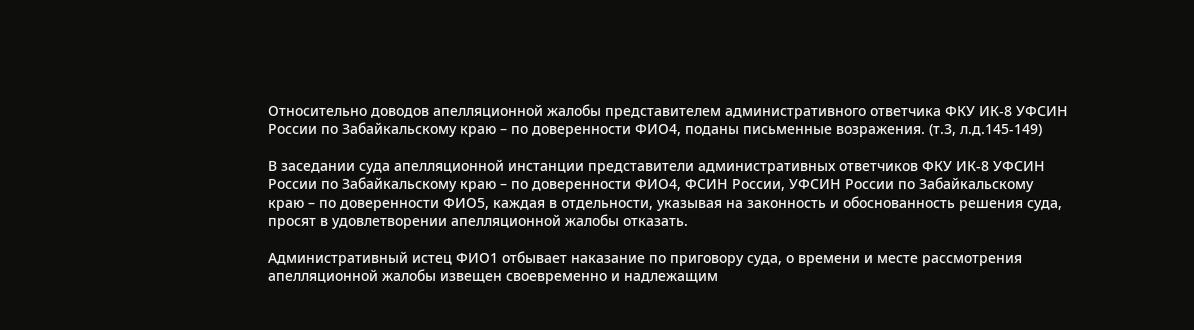Относительно доводов апелляционной жалобы представителем административного ответчика ФКУ ИК-8 УФСИН России по Забайкальскому краю – по доверенности ФИО4, поданы письменные возражения. (т.3, л.д.145-149)

В заседании суда апелляционной инстанции представители административных ответчиков ФКУ ИК-8 УФСИН России по Забайкальскому краю – по доверенности ФИО4, ФСИН России, УФСИН России по Забайкальскому краю – по доверенности ФИО5, каждая в отдельности, указывая на законность и обоснованность решения суда, просят в удовлетворении апелляционной жалобы отказать.

Административный истец ФИО1 отбывает наказание по приговору суда, о времени и месте рассмотрения апелляционной жалобы извещен своевременно и надлежащим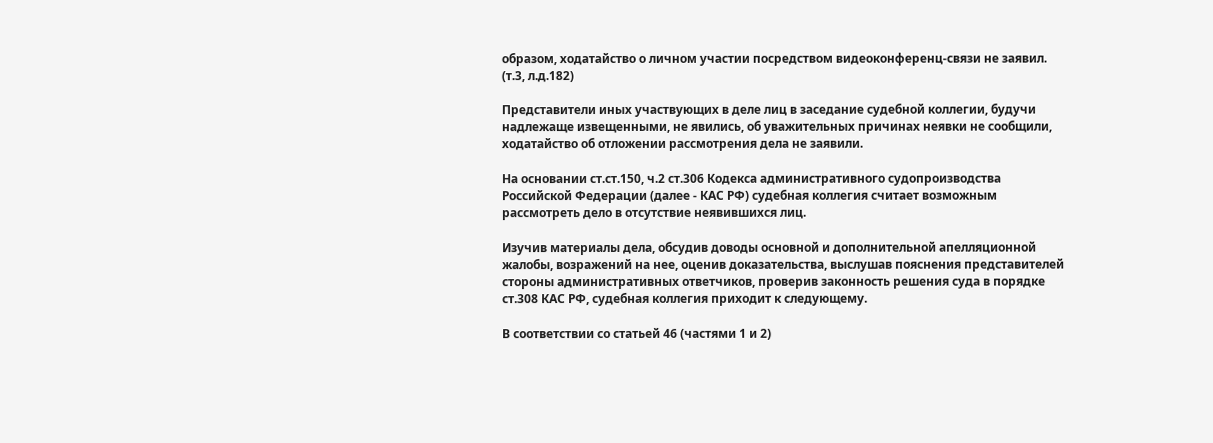образом, ходатайство о личном участии посредством видеоконференц-связи не заявил. (т.3, л.д.182)

Представители иных участвующих в деле лиц в заседание судебной коллегии, будучи надлежаще извещенными, не явились, об уважительных причинах неявки не сообщили, ходатайство об отложении рассмотрения дела не заявили.

На основании ст.ст.150, ч.2 ст.306 Кодекса административного судопроизводства Российской Федерации (далее - КАС РФ) судебная коллегия считает возможным рассмотреть дело в отсутствие неявившихся лиц.

Изучив материалы дела, обсудив доводы основной и дополнительной апелляционной жалобы, возражений на нее, оценив доказательства, выслушав пояснения представителей стороны административных ответчиков, проверив законность решения суда в порядке ст.308 КАС РФ, судебная коллегия приходит к следующему.

В соответствии со статьей 46 (частями 1 и 2)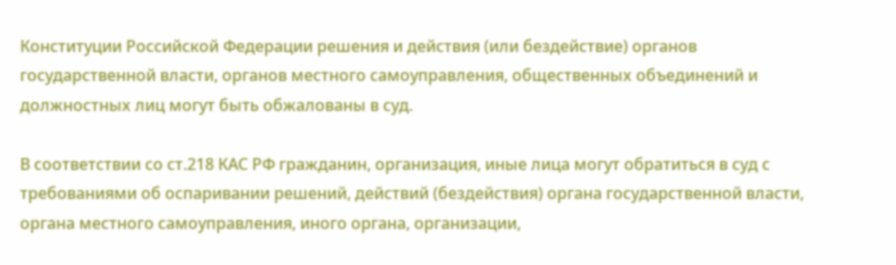Конституции Российской Федерации решения и действия (или бездействие) органов государственной власти, органов местного самоуправления, общественных объединений и должностных лиц могут быть обжалованы в суд.

В соответствии со ст.218 КАС РФ гражданин, организация, иные лица могут обратиться в суд с требованиями об оспаривании решений, действий (бездействия) органа государственной власти, органа местного самоуправления, иного органа, организации,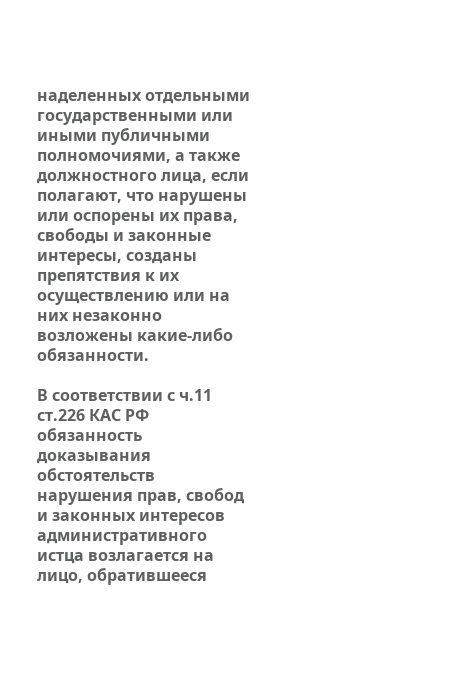наделенных отдельными государственными или иными публичными полномочиями, а также должностного лица, если полагают, что нарушены или оспорены их права, свободы и законные интересы, созданы препятствия к их осуществлению или на них незаконно возложены какие-либо обязанности.

В соответствии с ч.11 ст.226 КАС РФ обязанность доказывания обстоятельств нарушения прав, свобод и законных интересов административного истца возлагается на лицо, обратившееся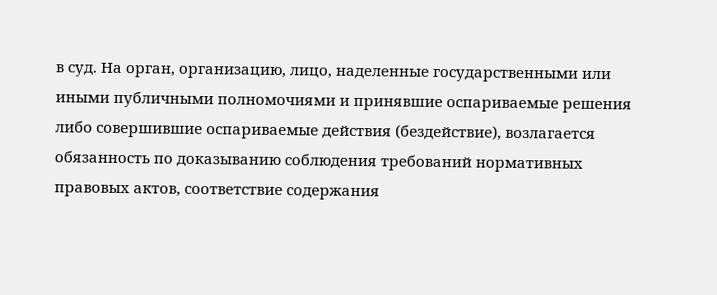в суд. На орган, организацию, лицо, наделенные государственными или иными публичными полномочиями и принявшие оспариваемые решения либо совершившие оспариваемые действия (бездействие), возлагается обязанность по доказыванию соблюдения требований нормативных правовых актов, соответствие содержания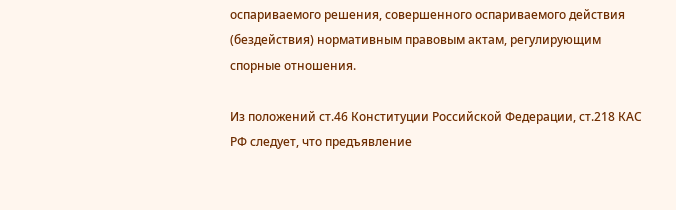оспариваемого решения, совершенного оспариваемого действия (бездействия) нормативным правовым актам, регулирующим спорные отношения.

Из положений ст.46 Конституции Российской Федерации, ст.218 КАС РФ следует, что предъявление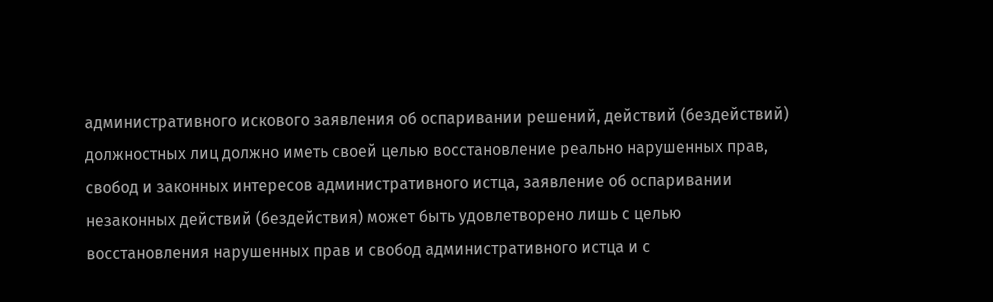административного искового заявления об оспаривании решений, действий (бездействий) должностных лиц должно иметь своей целью восстановление реально нарушенных прав, свобод и законных интересов административного истца, заявление об оспаривании незаконных действий (бездействия) может быть удовлетворено лишь с целью восстановления нарушенных прав и свобод административного истца и с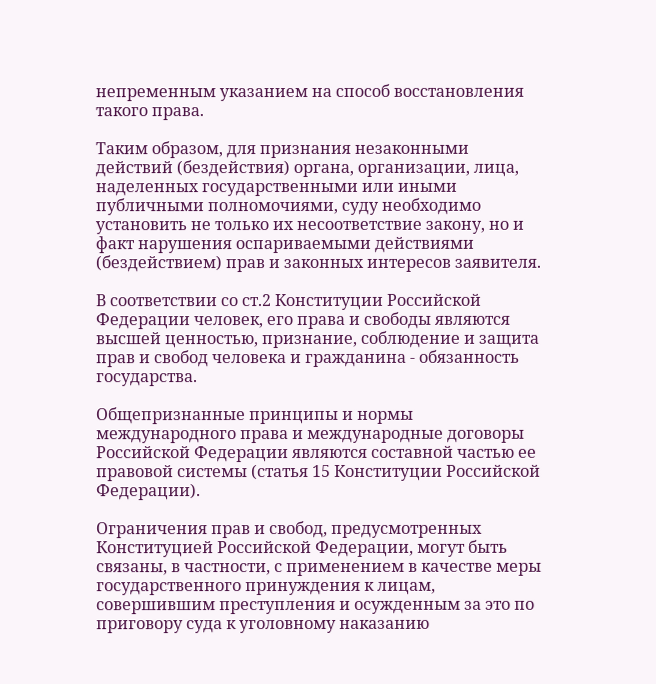непременным указанием на способ восстановления такого права.

Таким образом, для признания незаконными действий (бездействия) органа, организации, лица, наделенных государственными или иными публичными полномочиями, суду необходимо установить не только их несоответствие закону, но и факт нарушения оспариваемыми действиями (бездействием) прав и законных интересов заявителя.

В соответствии со ст.2 Конституции Российской Федерации человек, его права и свободы являются высшей ценностью, признание, соблюдение и защита прав и свобод человека и гражданина - обязанность государства.

Общепризнанные принципы и нормы международного права и международные договоры Российской Федерации являются составной частью ее правовой системы (статья 15 Конституции Российской Федерации).

Ограничения прав и свобод, предусмотренных Конституцией Российской Федерации, могут быть связаны, в частности, с применением в качестве меры государственного принуждения к лицам, совершившим преступления и осужденным за это по приговору суда к уголовному наказанию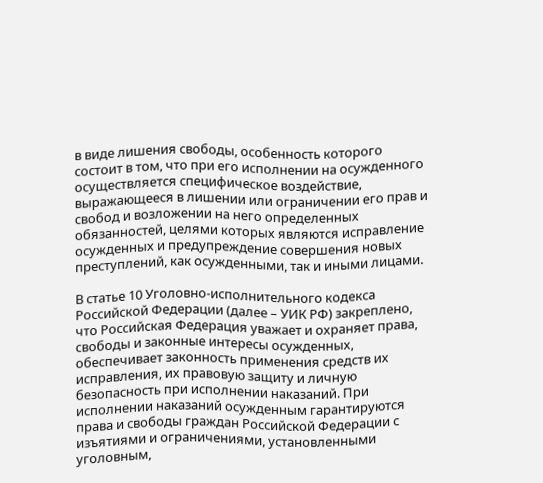в виде лишения свободы, особенность которого состоит в том, что при его исполнении на осужденного осуществляется специфическое воздействие, выражающееся в лишении или ограничении его прав и свобод и возложении на него определенных обязанностей, целями которых являются исправление осужденных и предупреждение совершения новых преступлений, как осужденными, так и иными лицами.

В статье 10 Уголовно-исполнительного кодекса Российской Федерации (далее – УИК РФ) закреплено, что Российская Федерация уважает и охраняет права, свободы и законные интересы осужденных, обеспечивает законность применения средств их исправления, их правовую защиту и личную безопасность при исполнении наказаний. При исполнении наказаний осужденным гарантируются права и свободы граждан Российской Федерации с изъятиями и ограничениями, установленными уголовным,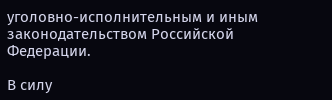уголовно-исполнительным и иным законодательством Российской Федерации.

В силу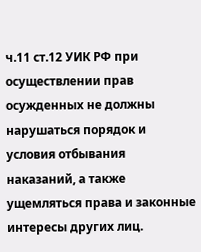ч.11 ст.12 УИК РФ при осуществлении прав осужденных не должны нарушаться порядок и условия отбывания наказаний, а также ущемляться права и законные интересы других лиц.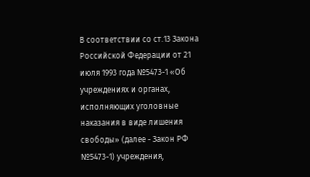В соответствии со ст.13 Закона Российской Федерации от 21 июля 1993 года №5473-1 «Об учреждениях и органах, исполняющих уголовные наказания в виде лишения свободы» (далее - Закон РФ №5473-1) учреждения,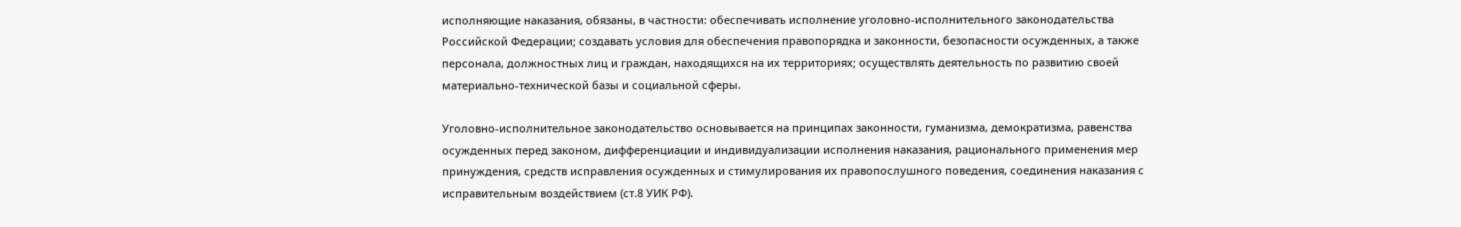исполняющие наказания, обязаны, в частности: обеспечивать исполнение уголовно-исполнительного законодательства Российской Федерации; создавать условия для обеспечения правопорядка и законности, безопасности осужденных, а также персонала, должностных лиц и граждан, находящихся на их территориях; осуществлять деятельность по развитию своей материально-технической базы и социальной сферы.

Уголовно-исполнительное законодательство основывается на принципах законности, гуманизма, демократизма, равенства осужденных перед законом, дифференциации и индивидуализации исполнения наказания, рационального применения мер принуждения, средств исправления осужденных и стимулирования их правопослушного поведения, соединения наказания с исправительным воздействием (ст.8 УИК РФ).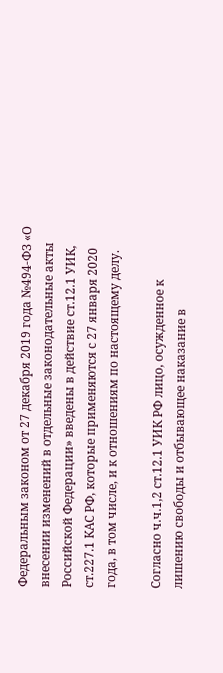Федеральным законом от 27 декабря 2019 года №494-ФЗ «О внесении изменений в отдельные законодательные акты Российской Федерации» введены в действие ст.12.1 УИК, ст.227.1 КАС РФ, которые применяются с 27 января 2020 года, в том числе, и к отношениям по настоящему делу.

Согласно ч.ч.1,2 ст.12.1 УИК РФ лицо, осужденное к лишению свободы и отбывающее наказание в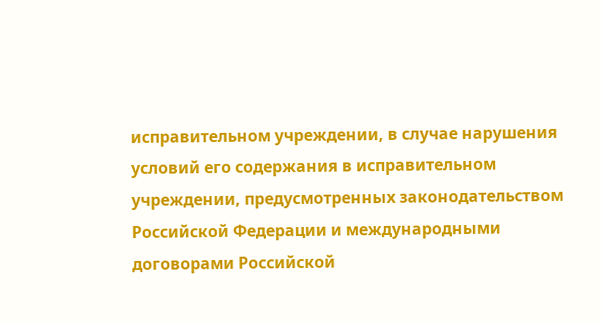исправительном учреждении, в случае нарушения условий его содержания в исправительном учреждении, предусмотренных законодательством Российской Федерации и международными договорами Российской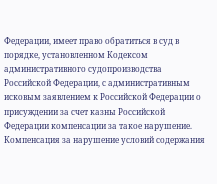Федерации, имеет право обратиться в суд в порядке, установленном Кодексом административного судопроизводства Российской Федерации, с административным исковым заявлением к Российской Федерации о присуждении за счет казны Российской Федерации компенсации за такое нарушение. Компенсация за нарушение условий содержания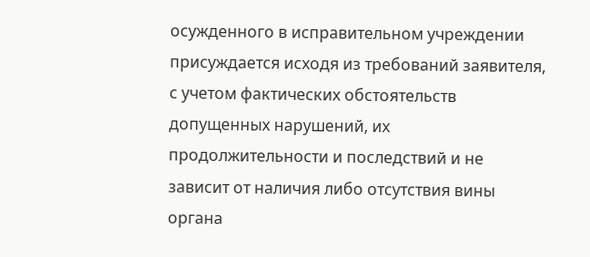осужденного в исправительном учреждении присуждается исходя из требований заявителя, с учетом фактических обстоятельств допущенных нарушений, их продолжительности и последствий и не зависит от наличия либо отсутствия вины органа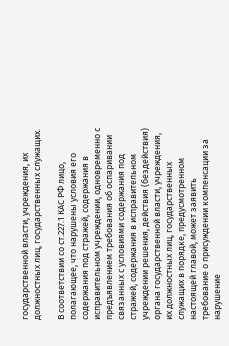государственной власти, учреждения, их должностных лиц, государственных служащих.

В соответствии со ст.227.1 КАС РФ лицо, полагающее, что нарушены условия его содержания под стражей, содержания в исправительном учреждении, одновременно с предъявлением требования об оспаривании связанных с условиями содержания под стражей, содержания в исправительном учреждении решения, действия (бездействия) органа государственной власти, учреждения, их должностных лиц, государственных служащих в порядке, предусмотренном настоящей главой, может заявить требование о присуждении компенсации за нарушение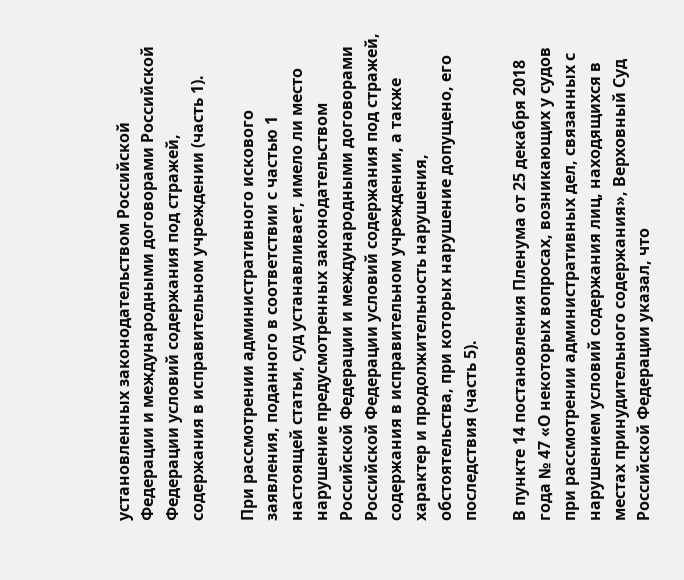установленных законодательством Российской Федерации и международными договорами Российской Федерации условий содержания под стражей, содержания в исправительном учреждении (часть 1).

При рассмотрении административного искового заявления, поданного в соответствии с частью 1 настоящей статьи, суд устанавливает, имело ли место нарушение предусмотренных законодательством Российской Федерации и международными договорами Российской Федерации условий содержания под стражей, содержания в исправительном учреждении, а также характер и продолжительность нарушения, обстоятельства, при которых нарушение допущено, его последствия (часть 5).

В пункте 14 постановления Пленума от 25 декабря 2018 года № 47 «О некоторых вопросах, возникающих у судов при рассмотрении административных дел, связанных с нарушением условий содержания лиц, находящихся в местах принудительного содержания», Верховный Суд Российской Федерации указал, что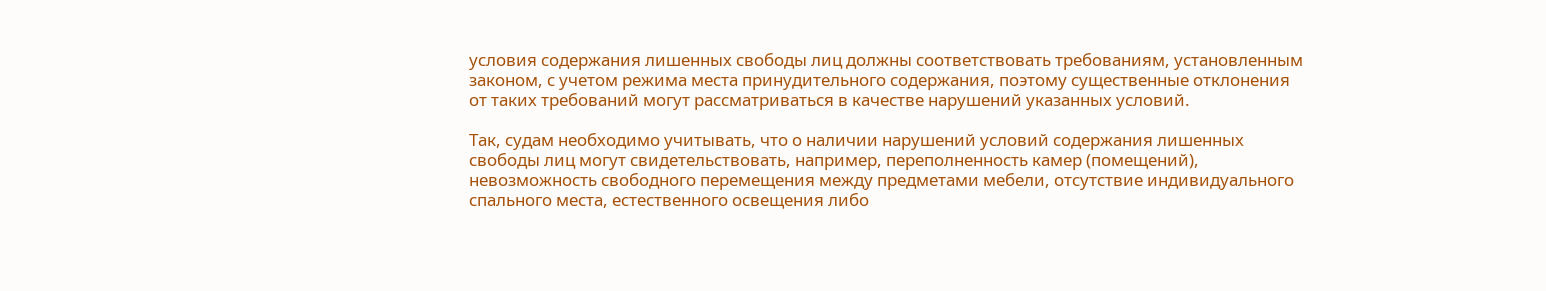условия содержания лишенных свободы лиц должны соответствовать требованиям, установленным законом, с учетом режима места принудительного содержания, поэтому существенные отклонения от таких требований могут рассматриваться в качестве нарушений указанных условий.

Так, судам необходимо учитывать, что о наличии нарушений условий содержания лишенных свободы лиц могут свидетельствовать, например, переполненность камер (помещений), невозможность свободного перемещения между предметами мебели, отсутствие индивидуального спального места, естественного освещения либо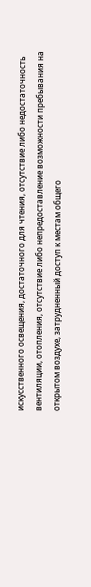искусственного освещения, достаточного для чтения, отсутствие либо недостаточность вентиляции, отопления, отсутствие либо непредоставление возможности пребывания на открытом воздухе, затрудненный доступ к местам общего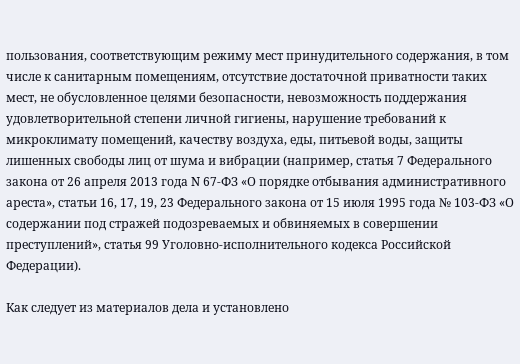пользования, соответствующим режиму мест принудительного содержания, в том числе к санитарным помещениям, отсутствие достаточной приватности таких мест, не обусловленное целями безопасности, невозможность поддержания удовлетворительной степени личной гигиены, нарушение требований к микроклимату помещений, качеству воздуха, еды, питьевой воды, защиты лишенных свободы лиц от шума и вибрации (например, статья 7 Федерального закона от 26 апреля 2013 года N 67-ФЗ «О порядке отбывания административного ареста», статьи 16, 17, 19, 23 Федерального закона от 15 июля 1995 года № 103-ФЗ «О содержании под стражей подозреваемых и обвиняемых в совершении преступлений», статья 99 Уголовно-исполнительного кодекса Российской Федерации).

Как следует из материалов дела и установлено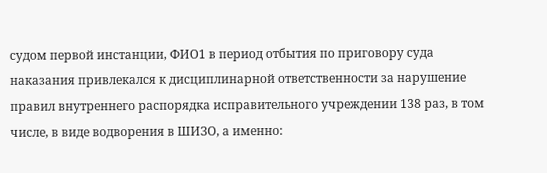судом первой инстанции, ФИО1 в период отбытия по приговору суда наказания привлекался к дисциплинарной ответственности за нарушение правил внутреннего распорядка исправительного учреждении 138 раз, в том числе, в виде водворения в ШИЗО, а именно: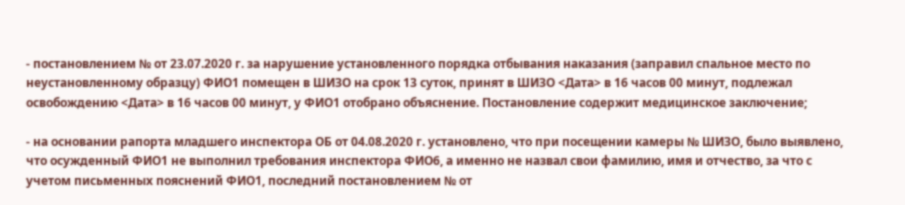- постановлением № от 23.07.2020 г. за нарушение установленного порядка отбывания наказания (заправил спальное место по неустановленному образцу) ФИО1 помещен в ШИЗО на срок 13 суток, принят в ШИЗО <Дата> в 16 часов 00 минут, подлежал освобождению <Дата> в 16 часов 00 минут, у ФИО1 отобрано объяснение. Постановление содержит медицинское заключение;

- на основании рапорта младшего инспектора ОБ от 04.08.2020 г. установлено, что при посещении камеры № ШИЗО, было выявлено, что осужденный ФИО1 не выполнил требования инспектора ФИО6, а именно не назвал свои фамилию, имя и отчество, за что с учетом письменных пояснений ФИО1, последний постановлением № от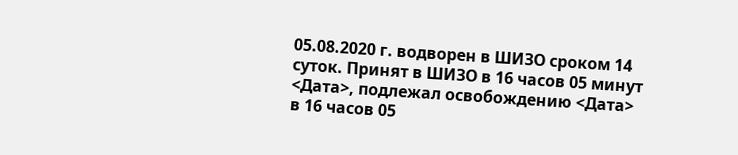05.08.2020 г. водворен в ШИЗО сроком 14 суток. Принят в ШИЗО в 16 часов 05 минут <Дата>, подлежал освобождению <Дата> в 16 часов 05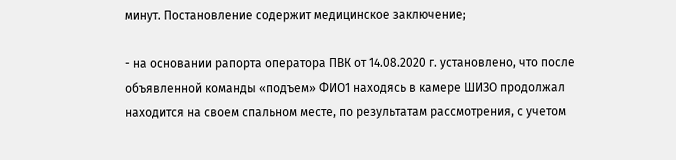минут. Постановление содержит медицинское заключение;

- на основании рапорта оператора ПВК от 14.08.2020 г. установлено, что после объявленной команды «подъем» ФИО1 находясь в камере ШИЗО продолжал находится на своем спальном месте, по результатам рассмотрения, с учетом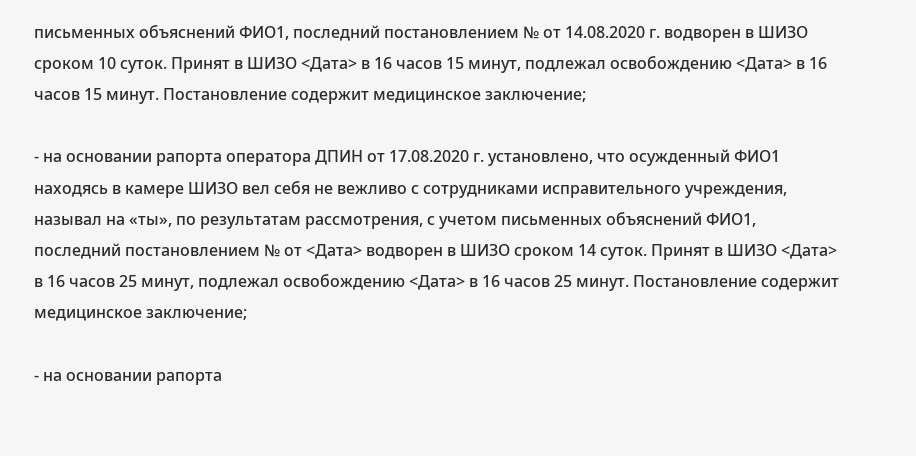письменных объяснений ФИО1, последний постановлением № от 14.08.2020 г. водворен в ШИЗО сроком 10 суток. Принят в ШИЗО <Дата> в 16 часов 15 минут, подлежал освобождению <Дата> в 16 часов 15 минут. Постановление содержит медицинское заключение;

- на основании рапорта оператора ДПИН от 17.08.2020 г. установлено, что осужденный ФИО1 находясь в камере ШИЗО вел себя не вежливо с сотрудниками исправительного учреждения, называл на «ты», по результатам рассмотрения, с учетом письменных объяснений ФИО1, последний постановлением № от <Дата> водворен в ШИЗО сроком 14 суток. Принят в ШИЗО <Дата> в 16 часов 25 минут, подлежал освобождению <Дата> в 16 часов 25 минут. Постановление содержит медицинское заключение;

- на основании рапорта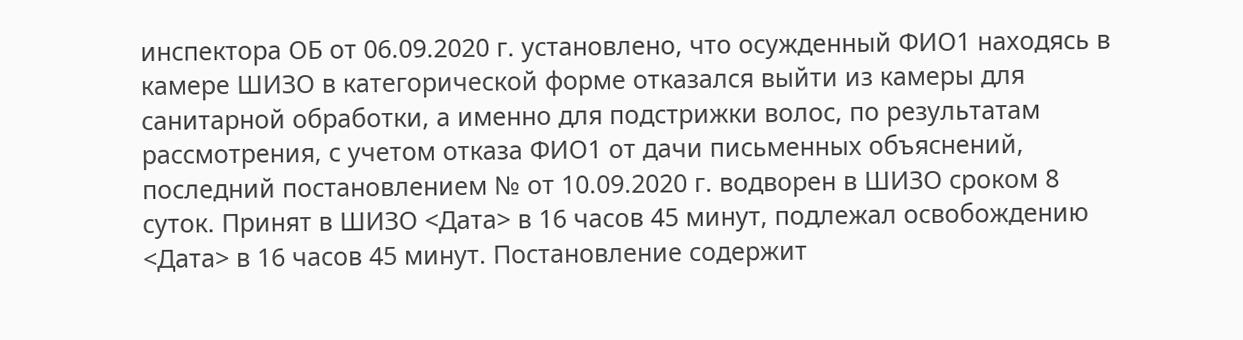инспектора ОБ от 06.09.2020 г. установлено, что осужденный ФИО1 находясь в камере ШИЗО в категорической форме отказался выйти из камеры для санитарной обработки, а именно для подстрижки волос, по результатам рассмотрения, с учетом отказа ФИО1 от дачи письменных объяснений, последний постановлением № от 10.09.2020 г. водворен в ШИЗО сроком 8 суток. Принят в ШИЗО <Дата> в 16 часов 45 минут, подлежал освобождению <Дата> в 16 часов 45 минут. Постановление содержит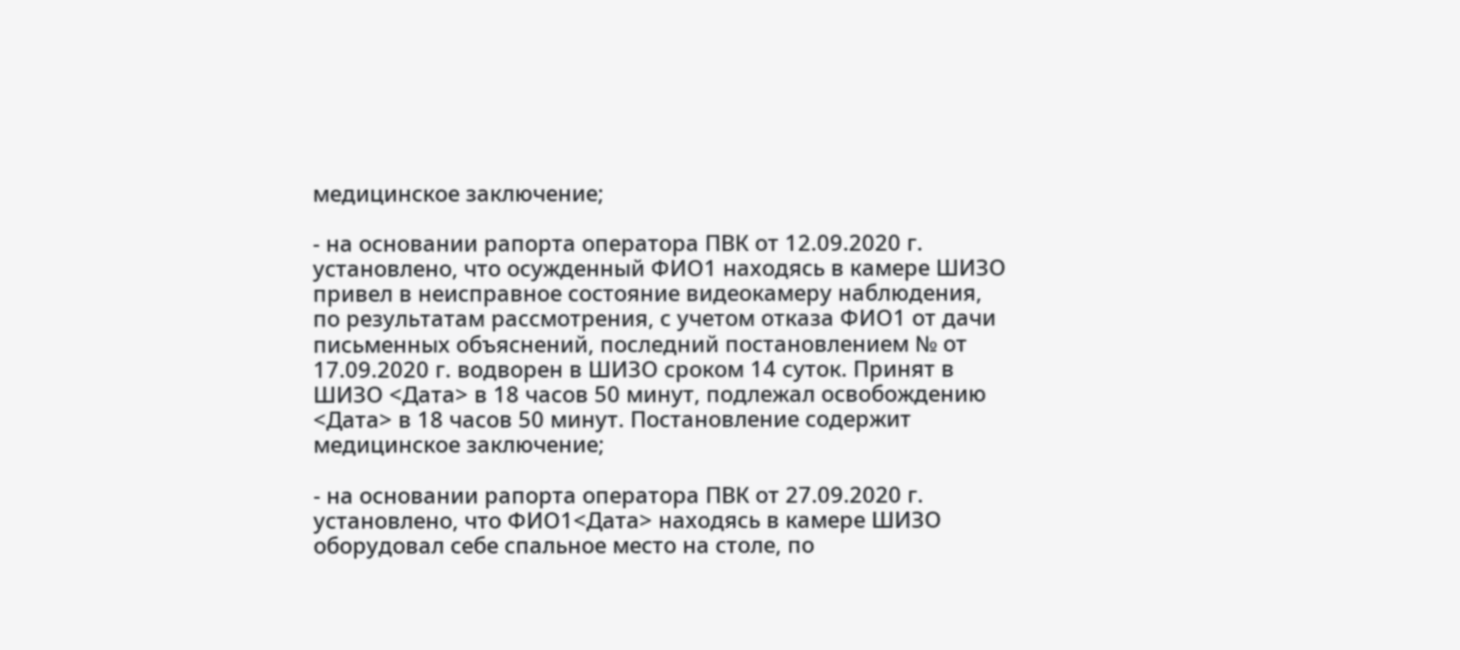медицинское заключение;

- на основании рапорта оператора ПВК от 12.09.2020 г. установлено, что осужденный ФИО1 находясь в камере ШИЗО привел в неисправное состояние видеокамеру наблюдения, по результатам рассмотрения, с учетом отказа ФИО1 от дачи письменных объяснений, последний постановлением № от 17.09.2020 г. водворен в ШИЗО сроком 14 суток. Принят в ШИЗО <Дата> в 18 часов 50 минут, подлежал освобождению <Дата> в 18 часов 50 минут. Постановление содержит медицинское заключение;

- на основании рапорта оператора ПВК от 27.09.2020 г. установлено, что ФИО1<Дата> находясь в камере ШИЗО оборудовал себе спальное место на столе, по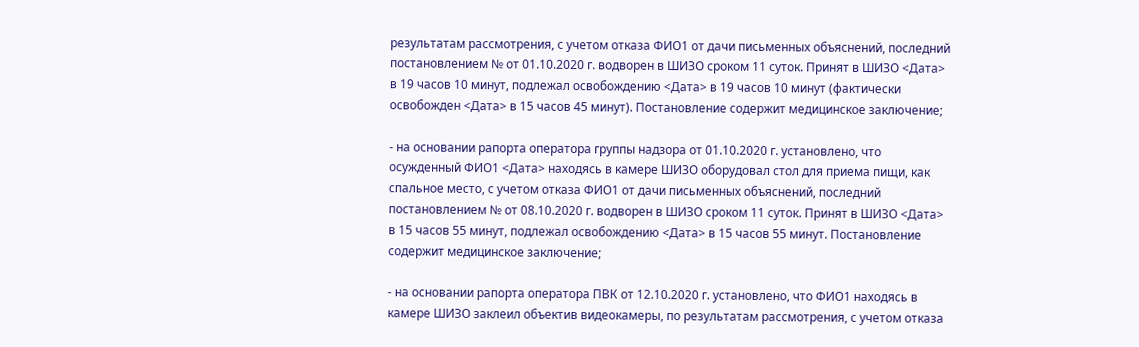результатам рассмотрения, с учетом отказа ФИО1 от дачи письменных объяснений, последний постановлением № от 01.10.2020 г. водворен в ШИЗО сроком 11 суток. Принят в ШИЗО <Дата> в 19 часов 10 минут, подлежал освобождению <Дата> в 19 часов 10 минут (фактически освобожден <Дата> в 15 часов 45 минут). Постановление содержит медицинское заключение;

- на основании рапорта оператора группы надзора от 01.10.2020 г. установлено, что осужденный ФИО1 <Дата> находясь в камере ШИЗО оборудовал стол для приема пищи, как спальное место, с учетом отказа ФИО1 от дачи письменных объяснений, последний постановлением № от 08.10.2020 г. водворен в ШИЗО сроком 11 суток. Принят в ШИЗО <Дата> в 15 часов 55 минут, подлежал освобождению <Дата> в 15 часов 55 минут. Постановление содержит медицинское заключение;

- на основании рапорта оператора ПВК от 12.10.2020 г. установлено, что ФИО1 находясь в камере ШИЗО заклеил объектив видеокамеры, по результатам рассмотрения, с учетом отказа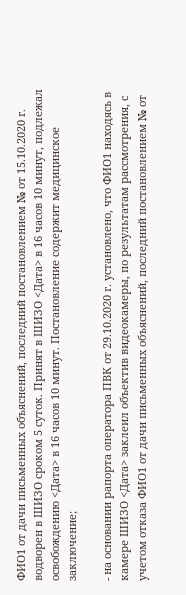ФИО1 от дачи письменных объяснений, последний постановлением № от 15.10.2020 г. водворен в ШИЗО сроком 5 суток. Принят в ШИЗО <Дата> в 16 часов 10 минут, подлежал освобождению <Дата> в 16 часов 10 минут. Постановление содержит медицинское заключение;

- на основании рапорта оператора ПВК от 29.10.2020 г. установлено, что ФИО1 находясь в камере ШИЗО <Дата> заклеил объектив видеокамеры, по результатам рассмотрения, с учетом отказа ФИО1 от дачи письменных объяснений, последний постановлением № от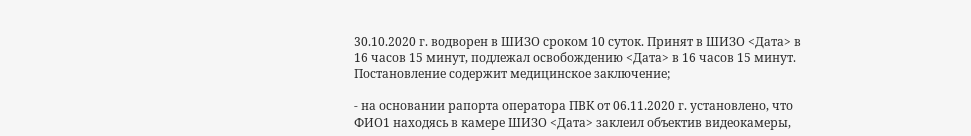30.10.2020 г. водворен в ШИЗО сроком 10 суток. Принят в ШИЗО <Дата> в 16 часов 15 минут, подлежал освобождению <Дата> в 16 часов 15 минут. Постановление содержит медицинское заключение;

- на основании рапорта оператора ПВК от 06.11.2020 г. установлено, что ФИО1 находясь в камере ШИЗО <Дата> заклеил объектив видеокамеры,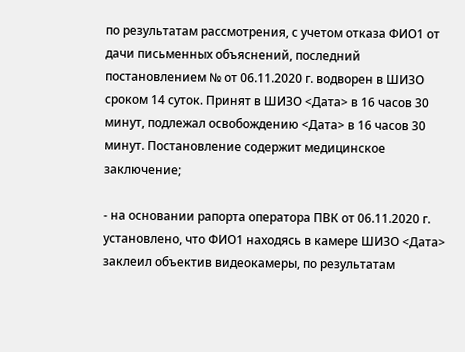по результатам рассмотрения, с учетом отказа ФИО1 от дачи письменных объяснений, последний постановлением № от 06.11.2020 г. водворен в ШИЗО сроком 14 суток. Принят в ШИЗО <Дата> в 16 часов 30 минут, подлежал освобождению <Дата> в 16 часов 30 минут. Постановление содержит медицинское заключение;

- на основании рапорта оператора ПВК от 06.11.2020 г. установлено, что ФИО1 находясь в камере ШИЗО <Дата> заклеил объектив видеокамеры, по результатам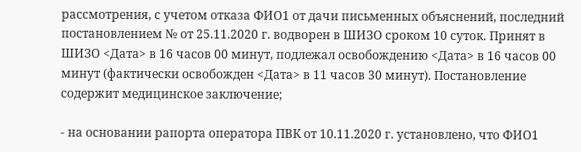рассмотрения, с учетом отказа ФИО1 от дачи письменных объяснений, последний постановлением № от 25.11.2020 г. водворен в ШИЗО сроком 10 суток. Принят в ШИЗО <Дата> в 16 часов 00 минут, подлежал освобождению <Дата> в 16 часов 00 минут (фактически освобожден <Дата> в 11 часов 30 минут). Постановление содержит медицинское заключение;

- на основании рапорта оператора ПВК от 10.11.2020 г. установлено, что ФИО1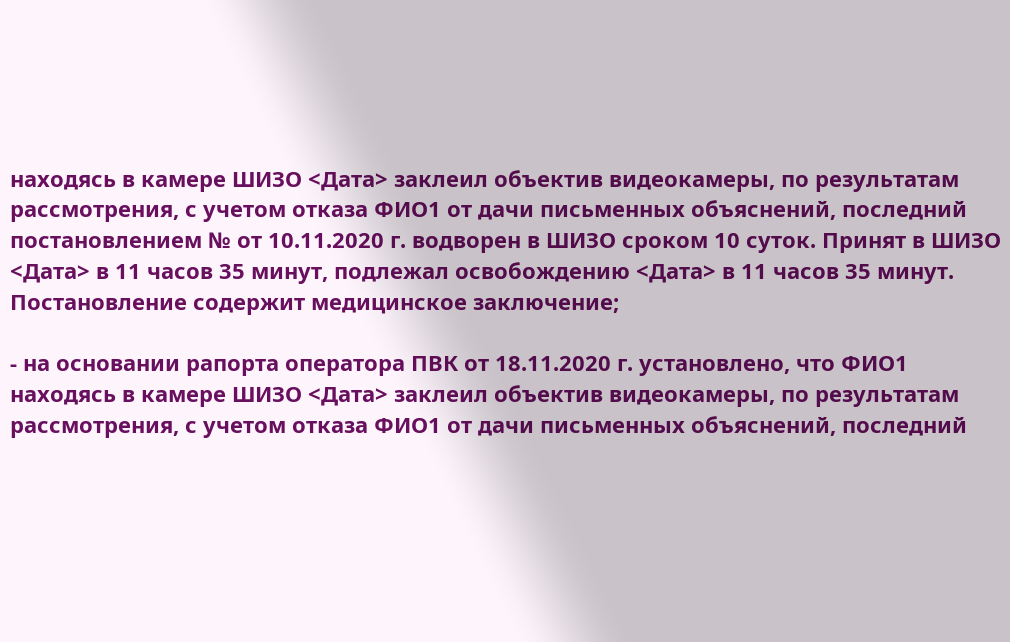находясь в камере ШИЗО <Дата> заклеил объектив видеокамеры, по результатам рассмотрения, с учетом отказа ФИО1 от дачи письменных объяснений, последний постановлением № от 10.11.2020 г. водворен в ШИЗО сроком 10 суток. Принят в ШИЗО <Дата> в 11 часов 35 минут, подлежал освобождению <Дата> в 11 часов 35 минут. Постановление содержит медицинское заключение;

- на основании рапорта оператора ПВК от 18.11.2020 г. установлено, что ФИО1 находясь в камере ШИЗО <Дата> заклеил объектив видеокамеры, по результатам рассмотрения, с учетом отказа ФИО1 от дачи письменных объяснений, последний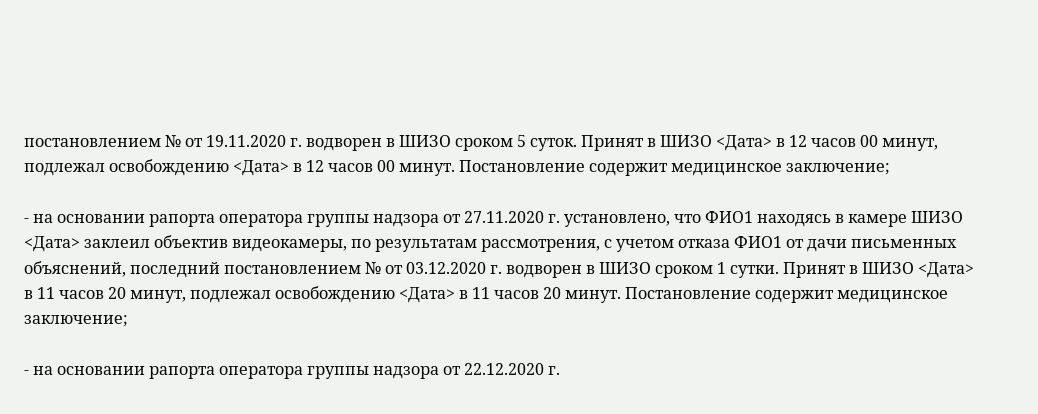постановлением № от 19.11.2020 г. водворен в ШИЗО сроком 5 суток. Принят в ШИЗО <Дата> в 12 часов 00 минут, подлежал освобождению <Дата> в 12 часов 00 минут. Постановление содержит медицинское заключение;

- на основании рапорта оператора группы надзора от 27.11.2020 г. установлено, что ФИО1 находясь в камере ШИЗО <Дата> заклеил объектив видеокамеры, по результатам рассмотрения, с учетом отказа ФИО1 от дачи письменных объяснений, последний постановлением № от 03.12.2020 г. водворен в ШИЗО сроком 1 сутки. Принят в ШИЗО <Дата> в 11 часов 20 минут, подлежал освобождению <Дата> в 11 часов 20 минут. Постановление содержит медицинское заключение;

- на основании рапорта оператора группы надзора от 22.12.2020 г.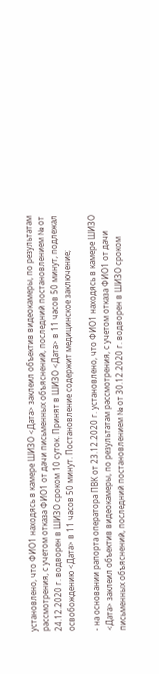установлено, что ФИО1 находясь в камере ШИЗО <Дата> заклеил объектив видеокамеры, по результатам рассмотрения, с учетом отказа ФИО1 от дачи письменных объяснений, последний постановлением № от 24.12.2020 г. водворен в ШИЗО сроком 10 суток. Принят в ШИЗО <Дата> в 11 часов 50 минут, подлежал освобождению <Дата> в 11 часов 50 минут. Постановление содержит медицинское заключение;

- на основании рапорта оператора ПВК от 23.12.2020 г. установлено, что ФИО1 находясь в камере ШИЗО <Дата> заклеил объектив видеокамеры, по результатам рассмотрения, с учетом отказа ФИО1 от дачи письменных объяснений, последний постановлением № от 30.12.2020 г. водворен в ШИЗО сроком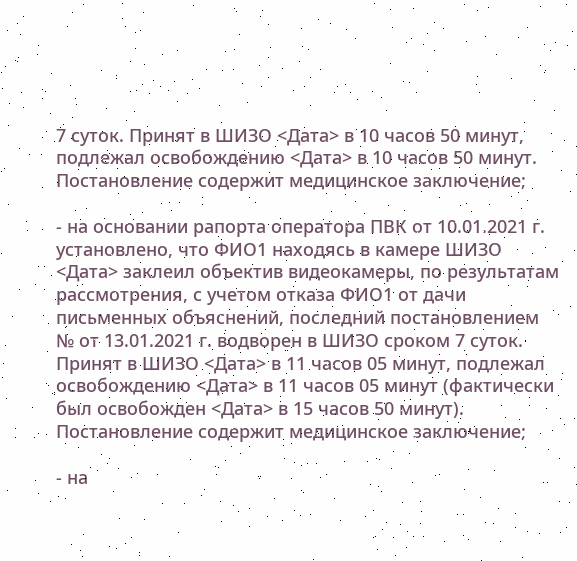7 суток. Принят в ШИЗО <Дата> в 10 часов 50 минут, подлежал освобождению <Дата> в 10 часов 50 минут. Постановление содержит медицинское заключение;

- на основании рапорта оператора ПВК от 10.01.2021 г. установлено, что ФИО1 находясь в камере ШИЗО <Дата> заклеил объектив видеокамеры, по результатам рассмотрения, с учетом отказа ФИО1 от дачи письменных объяснений, последний постановлением № от 13.01.2021 г. водворен в ШИЗО сроком 7 суток. Принят в ШИЗО <Дата> в 11 часов 05 минут, подлежал освобождению <Дата> в 11 часов 05 минут (фактически был освобожден <Дата> в 15 часов 50 минут). Постановление содержит медицинское заключение;

- на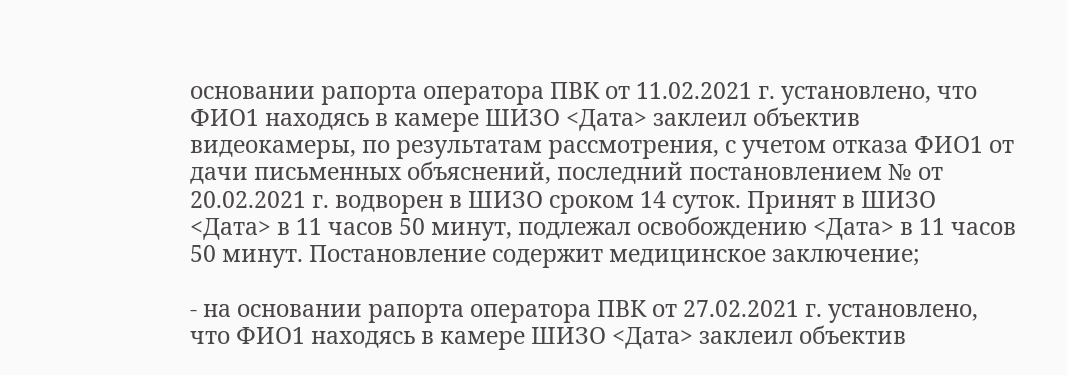основании рапорта оператора ПВК от 11.02.2021 г. установлено, что ФИО1 находясь в камере ШИЗО <Дата> заклеил объектив видеокамеры, по результатам рассмотрения, с учетом отказа ФИО1 от дачи письменных объяснений, последний постановлением № от 20.02.2021 г. водворен в ШИЗО сроком 14 суток. Принят в ШИЗО <Дата> в 11 часов 50 минут, подлежал освобождению <Дата> в 11 часов 50 минут. Постановление содержит медицинское заключение;

- на основании рапорта оператора ПВК от 27.02.2021 г. установлено, что ФИО1 находясь в камере ШИЗО <Дата> заклеил объектив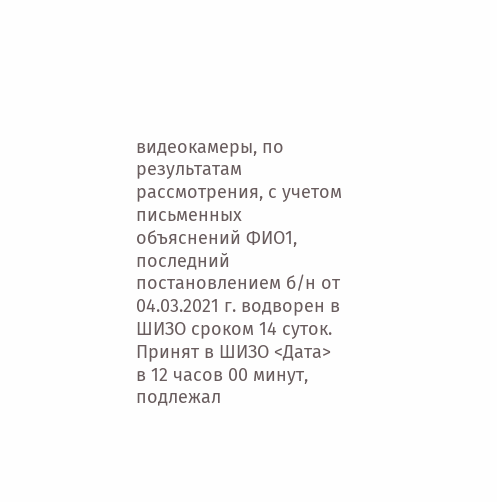видеокамеры, по результатам рассмотрения, с учетом письменных объяснений ФИО1, последний постановлением б/н от 04.03.2021 г. водворен в ШИЗО сроком 14 суток. Принят в ШИЗО <Дата> в 12 часов 00 минут, подлежал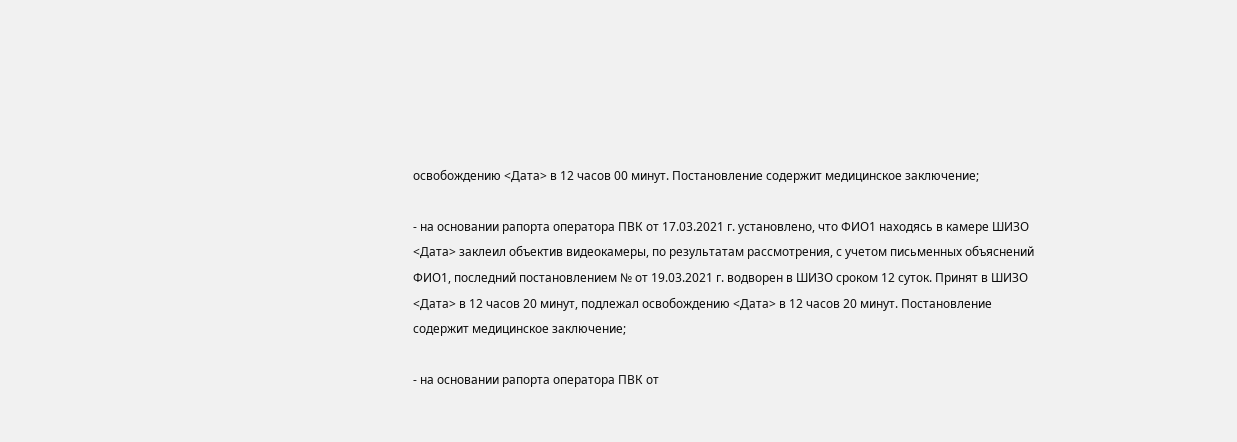освобождению <Дата> в 12 часов 00 минут. Постановление содержит медицинское заключение;

- на основании рапорта оператора ПВК от 17.03.2021 г. установлено, что ФИО1 находясь в камере ШИЗО <Дата> заклеил объектив видеокамеры, по результатам рассмотрения, с учетом письменных объяснений ФИО1, последний постановлением № от 19.03.2021 г. водворен в ШИЗО сроком 12 суток. Принят в ШИЗО <Дата> в 12 часов 20 минут, подлежал освобождению <Дата> в 12 часов 20 минут. Постановление содержит медицинское заключение;

- на основании рапорта оператора ПВК от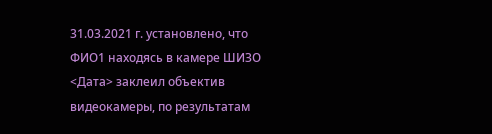31.03.2021 г. установлено, что ФИО1 находясь в камере ШИЗО <Дата> заклеил объектив видеокамеры, по результатам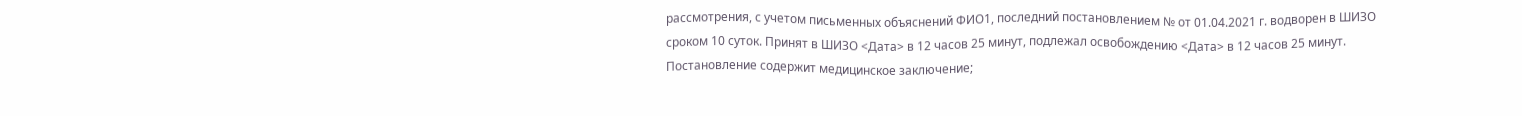рассмотрения, с учетом письменных объяснений ФИО1, последний постановлением № от 01.04.2021 г. водворен в ШИЗО сроком 10 суток. Принят в ШИЗО <Дата> в 12 часов 25 минут, подлежал освобождению <Дата> в 12 часов 25 минут. Постановление содержит медицинское заключение;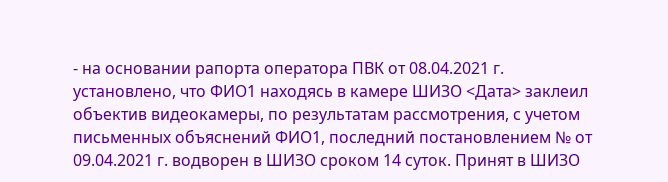- на основании рапорта оператора ПВК от 08.04.2021 г. установлено, что ФИО1 находясь в камере ШИЗО <Дата> заклеил объектив видеокамеры, по результатам рассмотрения, с учетом письменных объяснений ФИО1, последний постановлением № от 09.04.2021 г. водворен в ШИЗО сроком 14 суток. Принят в ШИЗО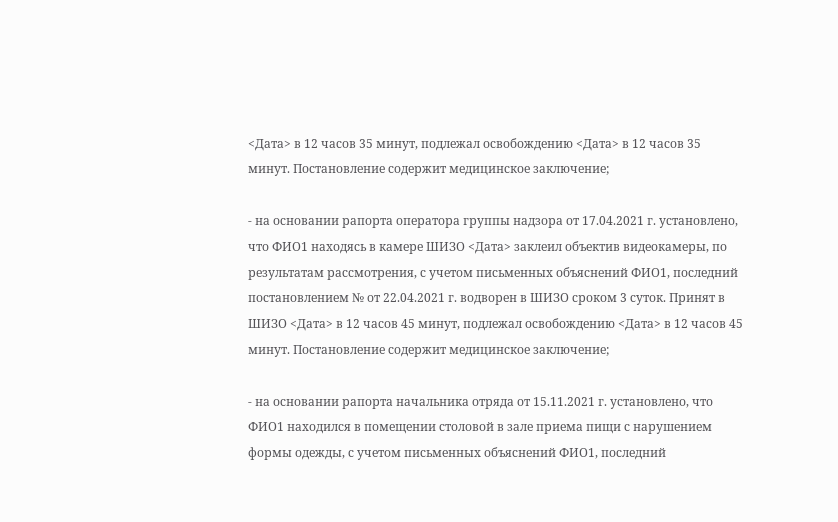<Дата> в 12 часов 35 минут, подлежал освобождению <Дата> в 12 часов 35 минут. Постановление содержит медицинское заключение;

- на основании рапорта оператора группы надзора от 17.04.2021 г. установлено, что ФИО1 находясь в камере ШИЗО <Дата> заклеил объектив видеокамеры, по результатам рассмотрения, с учетом письменных объяснений ФИО1, последний постановлением № от 22.04.2021 г. водворен в ШИЗО сроком 3 суток. Принят в ШИЗО <Дата> в 12 часов 45 минут, подлежал освобождению <Дата> в 12 часов 45 минут. Постановление содержит медицинское заключение;

- на основании рапорта начальника отряда от 15.11.2021 г. установлено, что ФИО1 находился в помещении столовой в зале приема пищи с нарушением формы одежды, с учетом письменных объяснений ФИО1, последний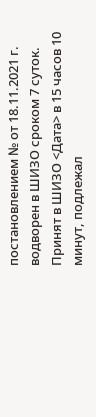постановлением № от 18.11.2021 г. водворен в ШИЗО сроком 7 суток. Принят в ШИЗО <Дата> в 15 часов 10 минут, подлежал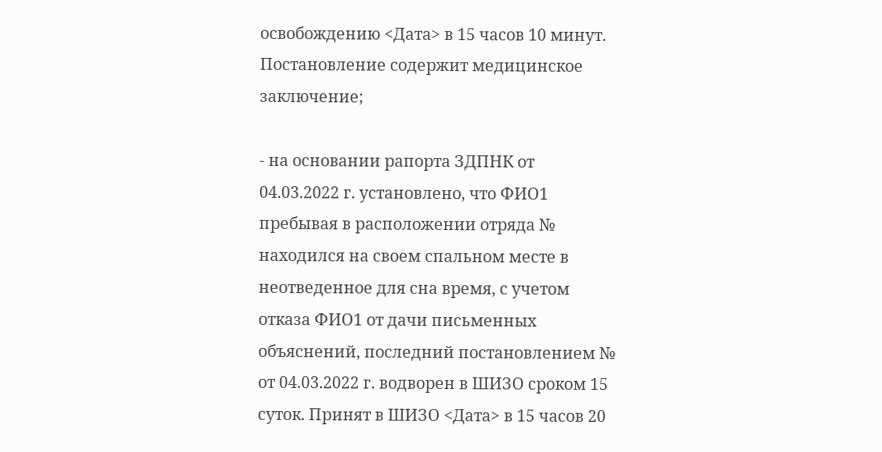освобождению <Дата> в 15 часов 10 минут. Постановление содержит медицинское заключение;

- на основании рапорта ЗДПНК от 04.03.2022 г. установлено, что ФИО1 пребывая в расположении отряда № находился на своем спальном месте в неотведенное для сна время, с учетом отказа ФИО1 от дачи письменных объяснений, последний постановлением № от 04.03.2022 г. водворен в ШИЗО сроком 15 суток. Принят в ШИЗО <Дата> в 15 часов 20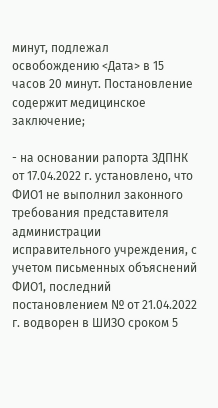минут, подлежал освобождению <Дата> в 15 часов 20 минут. Постановление содержит медицинское заключение;

- на основании рапорта ЗДПНК от 17.04.2022 г. установлено, что ФИО1 не выполнил законного требования представителя администрации исправительного учреждения, с учетом письменных объяснений ФИО1, последний постановлением № от 21.04.2022 г. водворен в ШИЗО сроком 5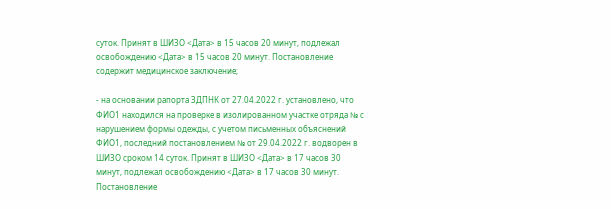суток. Принят в ШИЗО <Дата> в 15 часов 20 минут, подлежал освобождению <Дата> в 15 часов 20 минут. Постановление содержит медицинское заключение;

- на основании рапорта ЗДПНК от 27.04.2022 г. установлено, что ФИО1 находился на проверке в изолированном участке отряда № с нарушением формы одежды, с учетом письменных объяснений ФИО1, последний постановлением № от 29.04.2022 г. водворен в ШИЗО сроком 14 суток. Принят в ШИЗО <Дата> в 17 часов 30 минут, подлежал освобождению <Дата> в 17 часов 30 минут. Постановление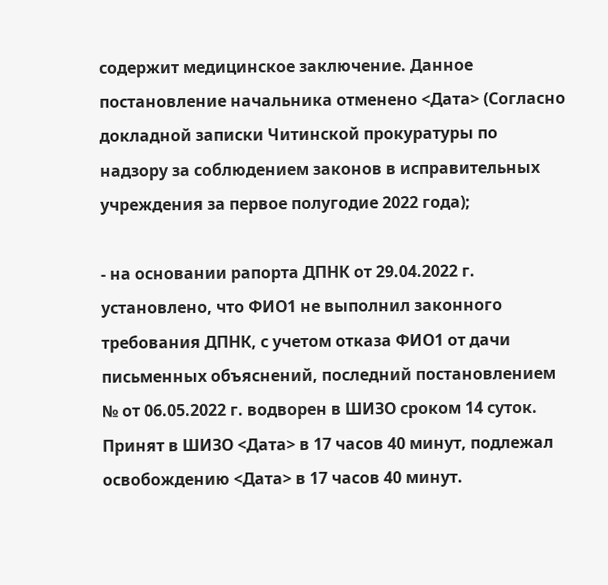содержит медицинское заключение. Данное постановление начальника отменено <Дата> (Согласно докладной записки Читинской прокуратуры по надзору за соблюдением законов в исправительных учреждения за первое полугодие 2022 года);

- на основании рапорта ДПНК от 29.04.2022 г. установлено, что ФИО1 не выполнил законного требования ДПНК, с учетом отказа ФИО1 от дачи письменных объяснений, последний постановлением № от 06.05.2022 г. водворен в ШИЗО сроком 14 суток. Принят в ШИЗО <Дата> в 17 часов 40 минут, подлежал освобождению <Дата> в 17 часов 40 минут.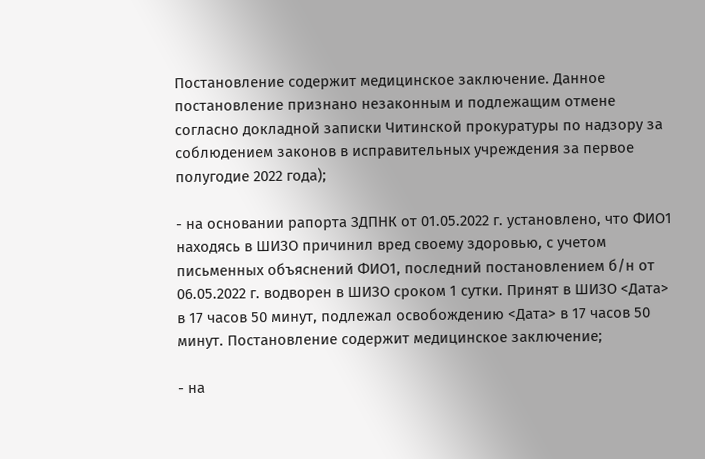Постановление содержит медицинское заключение. Данное постановление признано незаконным и подлежащим отмене согласно докладной записки Читинской прокуратуры по надзору за соблюдением законов в исправительных учреждения за первое полугодие 2022 года);

- на основании рапорта ЗДПНК от 01.05.2022 г. установлено, что ФИО1 находясь в ШИЗО причинил вред своему здоровью, с учетом письменных объяснений ФИО1, последний постановлением б/н от 06.05.2022 г. водворен в ШИЗО сроком 1 сутки. Принят в ШИЗО <Дата> в 17 часов 50 минут, подлежал освобождению <Дата> в 17 часов 50 минут. Постановление содержит медицинское заключение;

- на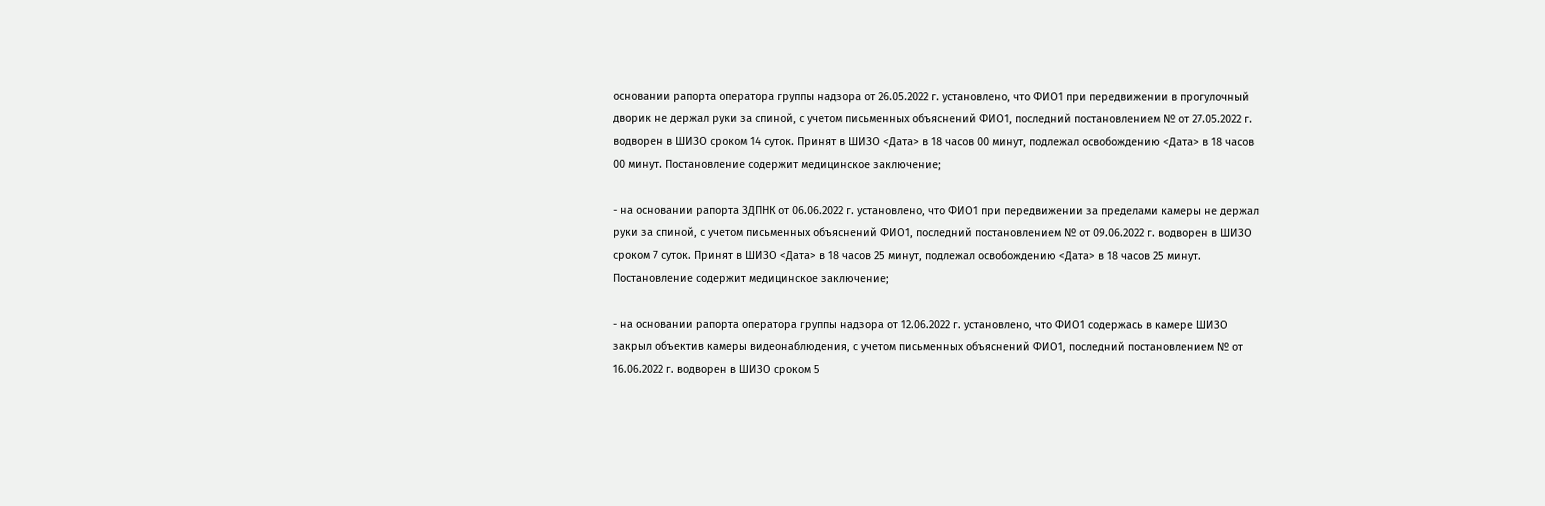основании рапорта оператора группы надзора от 26.05.2022 г. установлено, что ФИО1 при передвижении в прогулочный дворик не держал руки за спиной, с учетом письменных объяснений ФИО1, последний постановлением № от 27.05.2022 г. водворен в ШИЗО сроком 14 суток. Принят в ШИЗО <Дата> в 18 часов 00 минут, подлежал освобождению <Дата> в 18 часов 00 минут. Постановление содержит медицинское заключение;

- на основании рапорта ЗДПНК от 06.06.2022 г. установлено, что ФИО1 при передвижении за пределами камеры не держал руки за спиной, с учетом письменных объяснений ФИО1, последний постановлением № от 09.06.2022 г. водворен в ШИЗО сроком 7 суток. Принят в ШИЗО <Дата> в 18 часов 25 минут, подлежал освобождению <Дата> в 18 часов 25 минут. Постановление содержит медицинское заключение;

- на основании рапорта оператора группы надзора от 12.06.2022 г. установлено, что ФИО1 содержась в камере ШИЗО закрыл объектив камеры видеонаблюдения, с учетом письменных объяснений ФИО1, последний постановлением № от 16.06.2022 г. водворен в ШИЗО сроком 5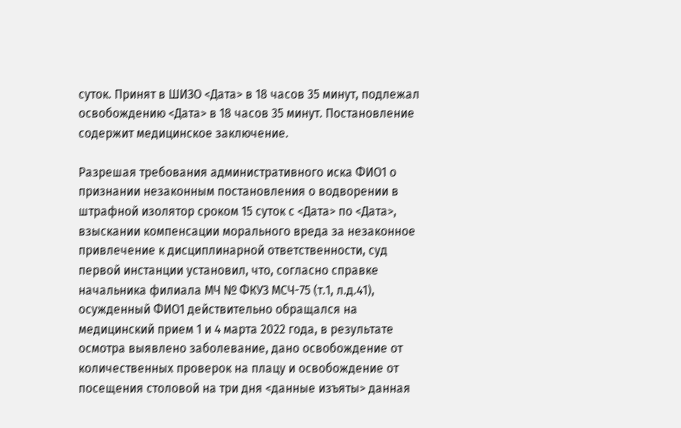суток. Принят в ШИЗО <Дата> в 18 часов 35 минут, подлежал освобождению <Дата> в 18 часов 35 минут. Постановление содержит медицинское заключение.

Разрешая требования административного иска ФИО1 о признании незаконным постановления о водворении в штрафной изолятор сроком 15 суток с <Дата> по <Дата>, взыскании компенсации морального вреда за незаконное привлечение к дисциплинарной ответственности, суд первой инстанции установил, что, согласно справке начальника филиала МЧ № ФКУЗ МСЧ-75 (т.1, л.д.41), осужденный ФИО1 действительно обращался на медицинский прием 1 и 4 марта 2022 года, в результате осмотра выявлено заболевание, дано освобождение от количественных проверок на плацу и освобождение от посещения столовой на три дня <данные изъяты> данная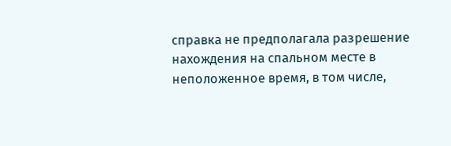справка не предполагала разрешение нахождения на спальном месте в неположенное время, в том числе,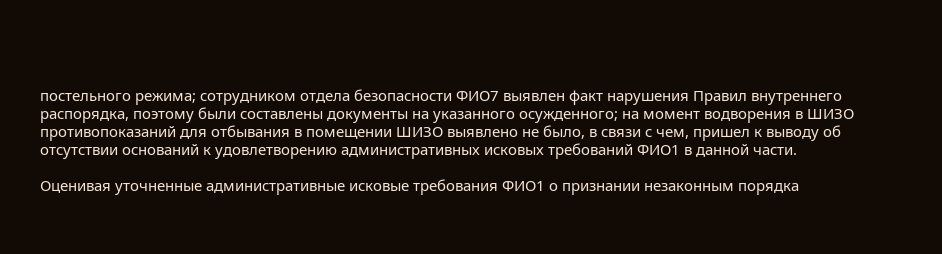постельного режима; сотрудником отдела безопасности ФИО7 выявлен факт нарушения Правил внутреннего распорядка, поэтому были составлены документы на указанного осужденного; на момент водворения в ШИЗО противопоказаний для отбывания в помещении ШИЗО выявлено не было, в связи с чем, пришел к выводу об отсутствии оснований к удовлетворению административных исковых требований ФИО1 в данной части.

Оценивая уточненные административные исковые требования ФИО1 о признании незаконным порядка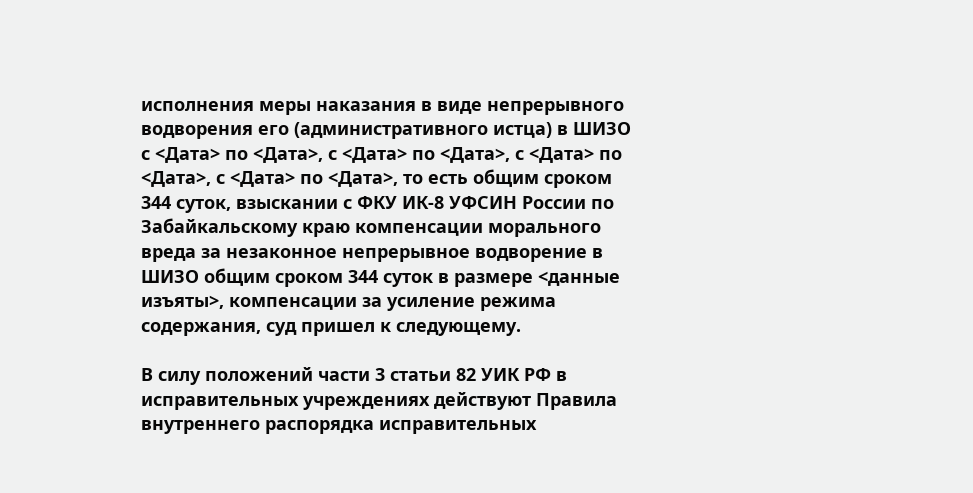исполнения меры наказания в виде непрерывного водворения его (административного истца) в ШИЗО с <Дата> по <Дата>, с <Дата> по <Дата>, с <Дата> по <Дата>, с <Дата> по <Дата>, то есть общим сроком 344 суток, взыскании с ФКУ ИК-8 УФСИН России по Забайкальскому краю компенсации морального вреда за незаконное непрерывное водворение в ШИЗО общим сроком 344 суток в размере <данные изъяты>, компенсации за усиление режима содержания, суд пришел к следующему.

В силу положений части 3 статьи 82 УИК РФ в исправительных учреждениях действуют Правила внутреннего распорядка исправительных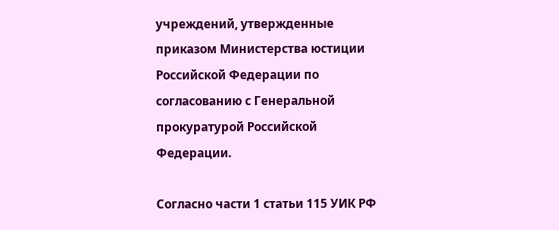учреждений, утвержденные приказом Министерства юстиции Российской Федерации по согласованию с Генеральной прокуратурой Российской Федерации.

Согласно части 1 статьи 115 УИК РФ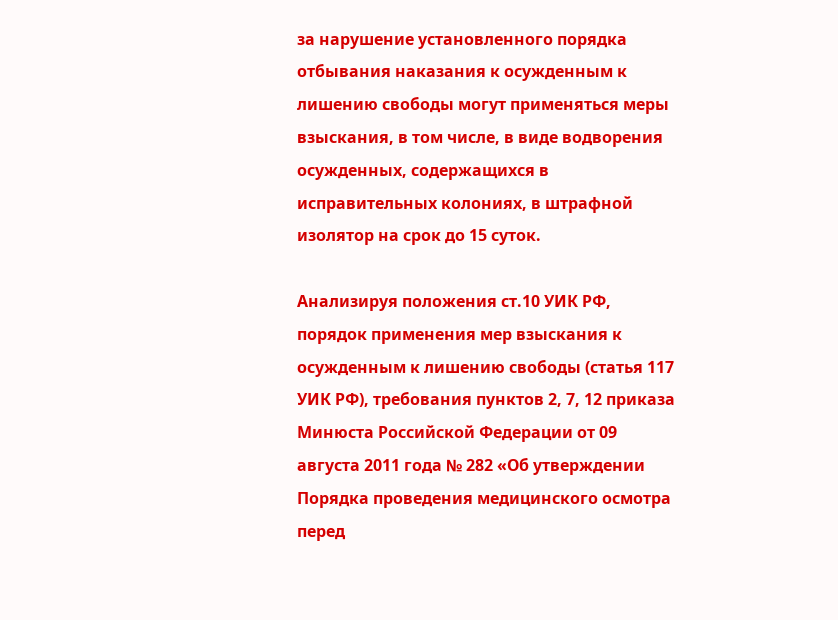за нарушение установленного порядка отбывания наказания к осужденным к лишению свободы могут применяться меры взыскания, в том числе, в виде водворения осужденных, содержащихся в исправительных колониях, в штрафной изолятор на срок до 15 суток.

Анализируя положения ст.10 УИК РФ, порядок применения мер взыскания к осужденным к лишению свободы (статья 117 УИК РФ), требования пунктов 2, 7, 12 приказа Минюста Российской Федерации от 09 августа 2011 года № 282 «Об утверждении Порядка проведения медицинского осмотра перед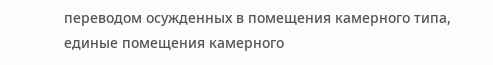переводом осужденных в помещения камерного типа, единые помещения камерного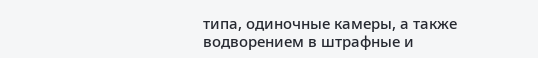типа, одиночные камеры, а также водворением в штрафные и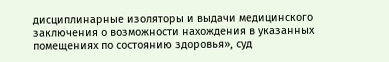дисциплинарные изоляторы и выдачи медицинского заключения о возможности нахождения в указанных помещениях по состоянию здоровья», суд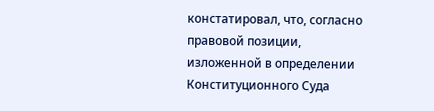констатировал, что, согласно правовой позиции, изложенной в определении Конституционного Суда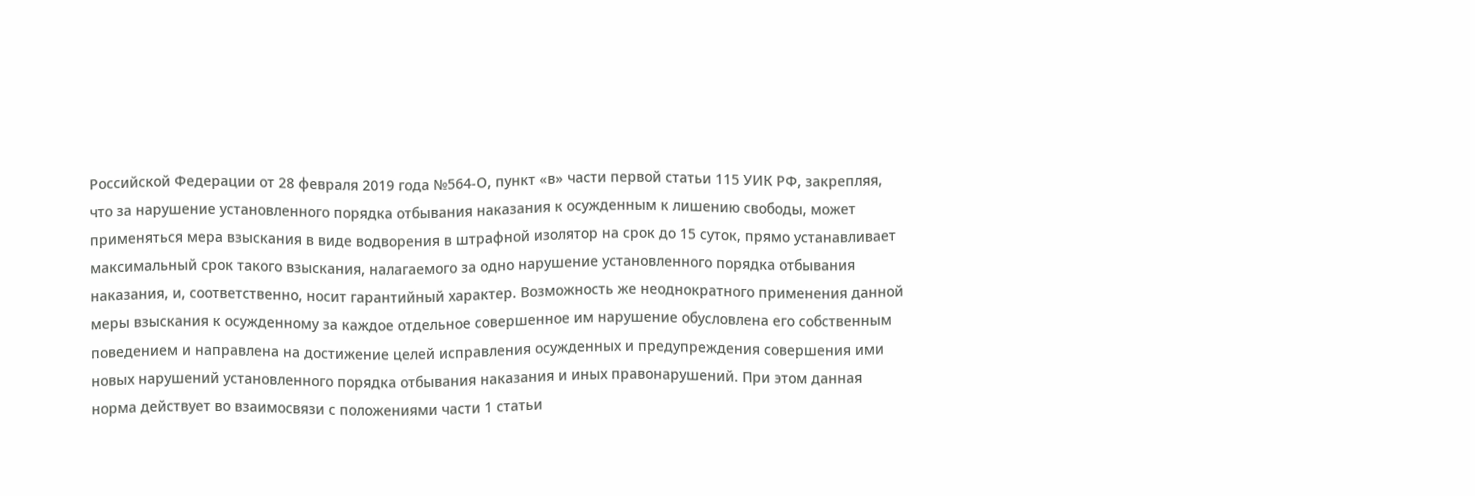Российской Федерации от 28 февраля 2019 года №564-О, пункт «в» части первой статьи 115 УИК РФ, закрепляя, что за нарушение установленного порядка отбывания наказания к осужденным к лишению свободы, может применяться мера взыскания в виде водворения в штрафной изолятор на срок до 15 суток, прямо устанавливает максимальный срок такого взыскания, налагаемого за одно нарушение установленного порядка отбывания наказания, и, соответственно, носит гарантийный характер. Возможность же неоднократного применения данной меры взыскания к осужденному за каждое отдельное совершенное им нарушение обусловлена его собственным поведением и направлена на достижение целей исправления осужденных и предупреждения совершения ими новых нарушений установленного порядка отбывания наказания и иных правонарушений. При этом данная норма действует во взаимосвязи с положениями части 1 статьи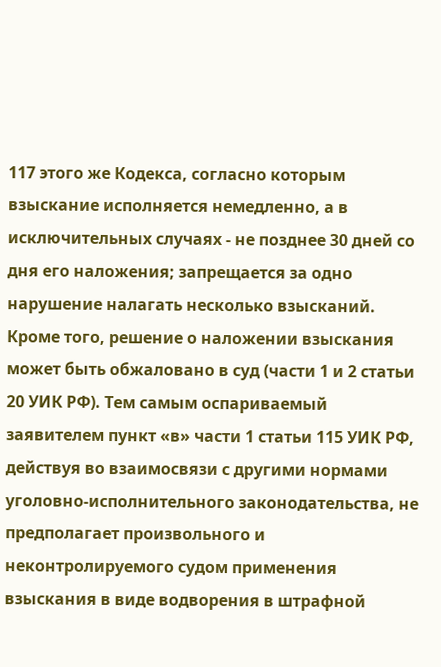117 этого же Кодекса, согласно которым взыскание исполняется немедленно, а в исключительных случаях - не позднее 30 дней со дня его наложения; запрещается за одно нарушение налагать несколько взысканий. Кроме того, решение о наложении взыскания может быть обжаловано в суд (части 1 и 2 статьи 20 УИК РФ). Тем самым оспариваемый заявителем пункт «в» части 1 статьи 115 УИК РФ, действуя во взаимосвязи с другими нормами уголовно-исполнительного законодательства, не предполагает произвольного и неконтролируемого судом применения взыскания в виде водворения в штрафной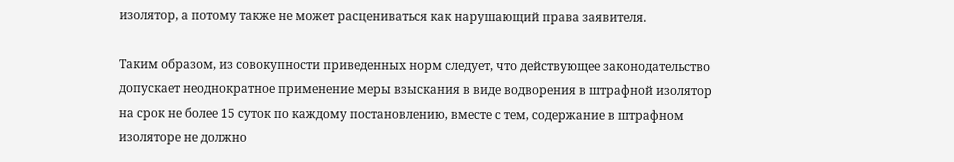изолятор, а потому также не может расцениваться как нарушающий права заявителя.

Таким образом, из совокупности приведенных норм следует, что действующее законодательство допускает неоднократное применение меры взыскания в виде водворения в штрафной изолятор на срок не более 15 суток по каждому постановлению, вместе с тем, содержание в штрафном изоляторе не должно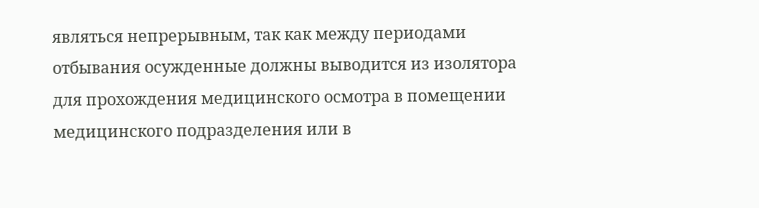являться непрерывным, так как между периодами отбывания осужденные должны выводится из изолятора для прохождения медицинского осмотра в помещении медицинского подразделения или в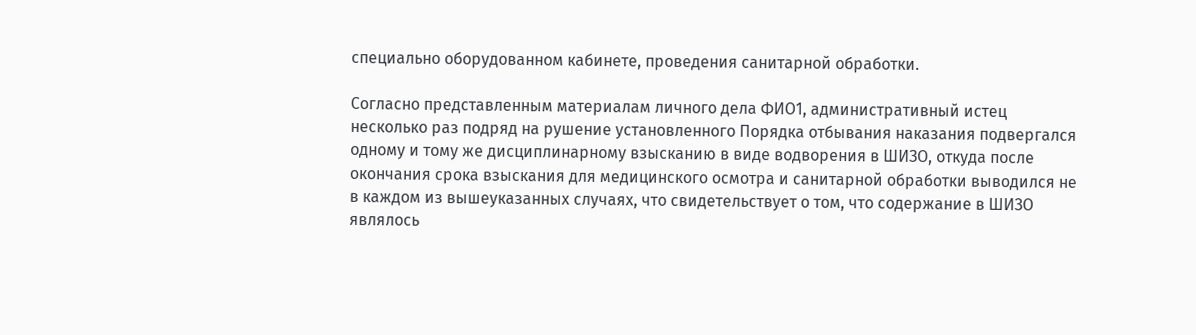специально оборудованном кабинете, проведения санитарной обработки.

Согласно представленным материалам личного дела ФИО1, административный истец несколько раз подряд на рушение установленного Порядка отбывания наказания подвергался одному и тому же дисциплинарному взысканию в виде водворения в ШИЗО, откуда после окончания срока взыскания для медицинского осмотра и санитарной обработки выводился не в каждом из вышеуказанных случаях, что свидетельствует о том, что содержание в ШИЗО являлось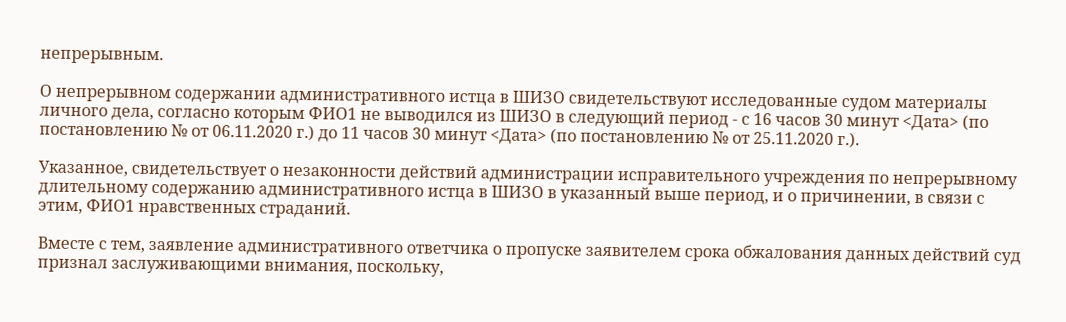непрерывным.

О непрерывном содержании административного истца в ШИЗО свидетельствуют исследованные судом материалы личного дела, согласно которым ФИО1 не выводился из ШИЗО в следующий период - с 16 часов 30 минут <Дата> (по постановлению № от 06.11.2020 г.) до 11 часов 30 минут <Дата> (по постановлению № от 25.11.2020 г.).

Указанное, свидетельствует о незаконности действий администрации исправительного учреждения по непрерывному длительному содержанию административного истца в ШИЗО в указанный выше период, и о причинении, в связи с этим, ФИО1 нравственных страданий.

Вместе с тем, заявление административного ответчика о пропуске заявителем срока обжалования данных действий суд признал заслуживающими внимания, поскольку,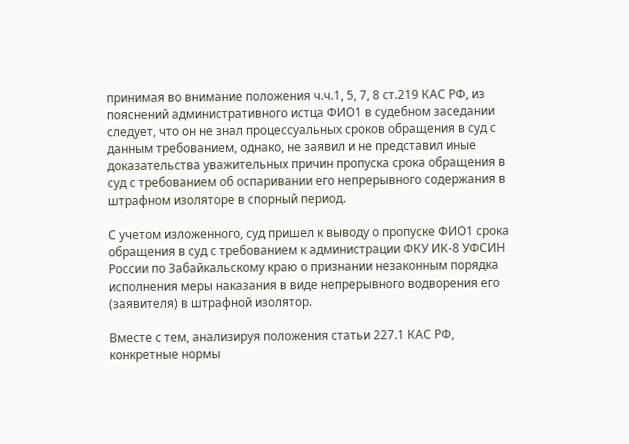принимая во внимание положения ч.ч.1, 5, 7, 8 ст.219 КАС РФ, из пояснений административного истца ФИО1 в судебном заседании следует, что он не знал процессуальных сроков обращения в суд с данным требованием, однако, не заявил и не представил иные доказательства уважительных причин пропуска срока обращения в суд с требованием об оспаривании его непрерывного содержания в штрафном изоляторе в спорный период.

С учетом изложенного, суд пришел к выводу о пропуске ФИО1 срока обращения в суд с требованием к администрации ФКУ ИК-8 УФСИН России по Забайкальскому краю о признании незаконным порядка исполнения меры наказания в виде непрерывного водворения его (заявителя) в штрафной изолятор.

Вместе с тем, анализируя положения статьи 227.1 КАС РФ, конкретные нормы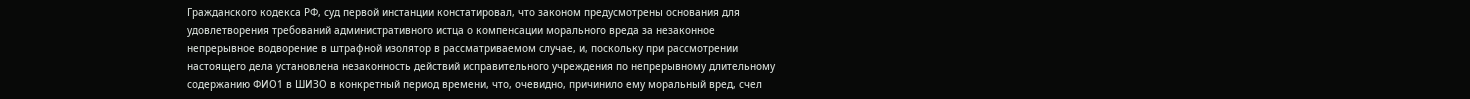Гражданского кодекса РФ, суд первой инстанции констатировал, что законом предусмотрены основания для удовлетворения требований административного истца о компенсации морального вреда за незаконное непрерывное водворение в штрафной изолятор в рассматриваемом случае, и, поскольку при рассмотрении настоящего дела установлена незаконность действий исправительного учреждения по непрерывному длительному содержанию ФИО1 в ШИЗО в конкретный период времени, что, очевидно, причинило ему моральный вред, счел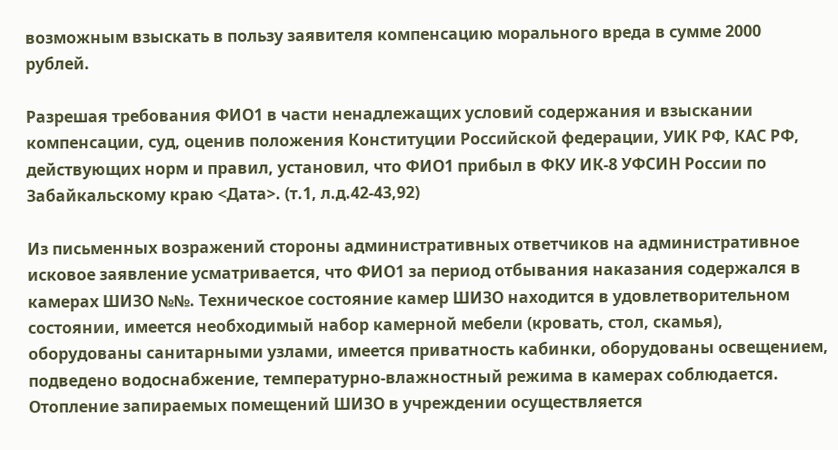возможным взыскать в пользу заявителя компенсацию морального вреда в сумме 2000 рублей.

Разрешая требования ФИО1 в части ненадлежащих условий содержания и взыскании компенсации, суд, оценив положения Конституции Российской федерации, УИК РФ, КАС РФ, действующих норм и правил, установил, что ФИО1 прибыл в ФКУ ИК-8 УФСИН России по Забайкальскому краю <Дата>. (т.1, л.д.42-43,92)

Из письменных возражений стороны административных ответчиков на административное исковое заявление усматривается, что ФИО1 за период отбывания наказания содержался в камерах ШИЗО №№. Техническое состояние камер ШИЗО находится в удовлетворительном состоянии, имеется необходимый набор камерной мебели (кровать, стол, скамья), оборудованы санитарными узлами, имеется приватность кабинки, оборудованы освещением, подведено водоснабжение, температурно-влажностный режима в камерах соблюдается. Отопление запираемых помещений ШИЗО в учреждении осуществляется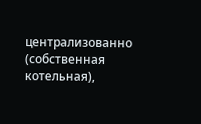централизованно (собственная котельная),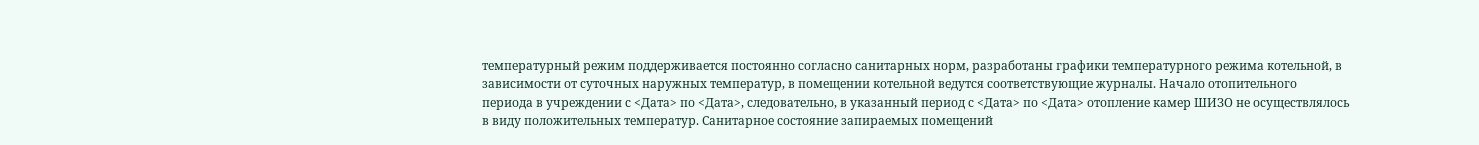температурный режим поддерживается постоянно согласно санитарных норм, разработаны графики температурного режима котельной, в зависимости от суточных наружных температур, в помещении котельной ведутся соответствующие журналы. Начало отопительного периода в учреждении с <Дата> по <Дата>, следовательно, в указанный период с <Дата> по <Дата> отопление камер ШИЗО не осуществлялось в виду положительных температур. Санитарное состояние запираемых помещений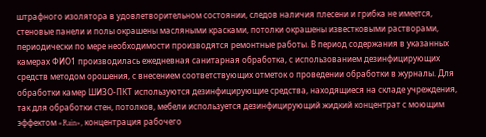штрафного изолятора в удовлетворительном состоянии, следов наличия плесени и грибка не имеется, стеновые панели и полы окрашены масляными красками, потолки окрашены известковыми растворами, периодически по мере необходимости производятся ремонтные работы. В период содержания в указанных камерах ФИО1 производилась ежедневная санитарная обработка, с использованием дезинфицирующих средств методом орошения, с внесением соответствующих отметок о проведении обработки в журналы. Для обработки камер ШИЗО-ПКТ используются дезинфицирующие средства, находящиеся на складе учреждения, так для обработки стен, потолков, мебели используется дезинфицирующий жидкий концентрат с моющим эффектом «Rain», концентрация рабочего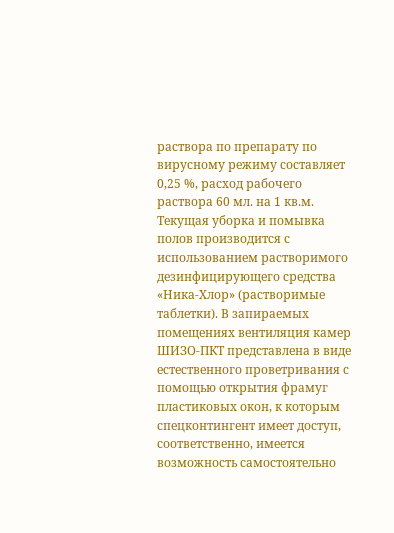раствора по препарату по вирусному режиму составляет 0,25 %, расход рабочего раствора 60 мл. на 1 кв.м. Текущая уборка и помывка полов производится с использованием растворимого дезинфицирующего средства «Ника-Хлор» (растворимые таблетки). В запираемых помещениях вентиляция камер ШИЗО-ПКТ представлена в виде естественного проветривания с помощью открытия фрамуг пластиковых окон, к которым спецконтингент имеет доступ, соответственно, имеется возможность самостоятельно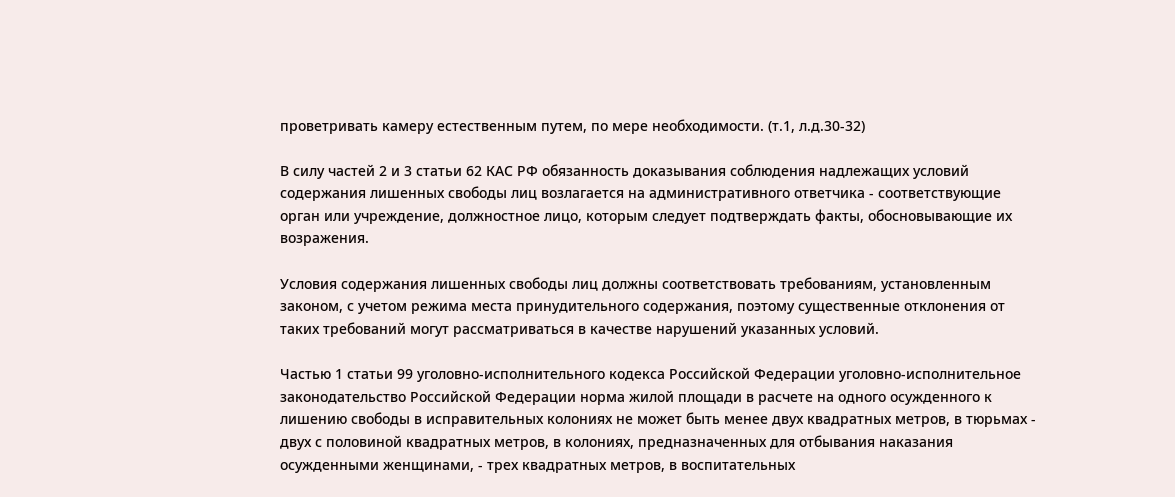проветривать камеру естественным путем, по мере необходимости. (т.1, л.д.30-32)

В силу частей 2 и 3 статьи 62 КАС РФ обязанность доказывания соблюдения надлежащих условий содержания лишенных свободы лиц возлагается на административного ответчика - соответствующие орган или учреждение, должностное лицо, которым следует подтверждать факты, обосновывающие их возражения.

Условия содержания лишенных свободы лиц должны соответствовать требованиям, установленным законом, с учетом режима места принудительного содержания, поэтому существенные отклонения от таких требований могут рассматриваться в качестве нарушений указанных условий.

Частью 1 статьи 99 уголовно-исполнительного кодекса Российской Федерации уголовно-исполнительное законодательство Российской Федерации норма жилой площади в расчете на одного осужденного к лишению свободы в исправительных колониях не может быть менее двух квадратных метров, в тюрьмах - двух с половиной квадратных метров, в колониях, предназначенных для отбывания наказания осужденными женщинами, - трех квадратных метров, в воспитательных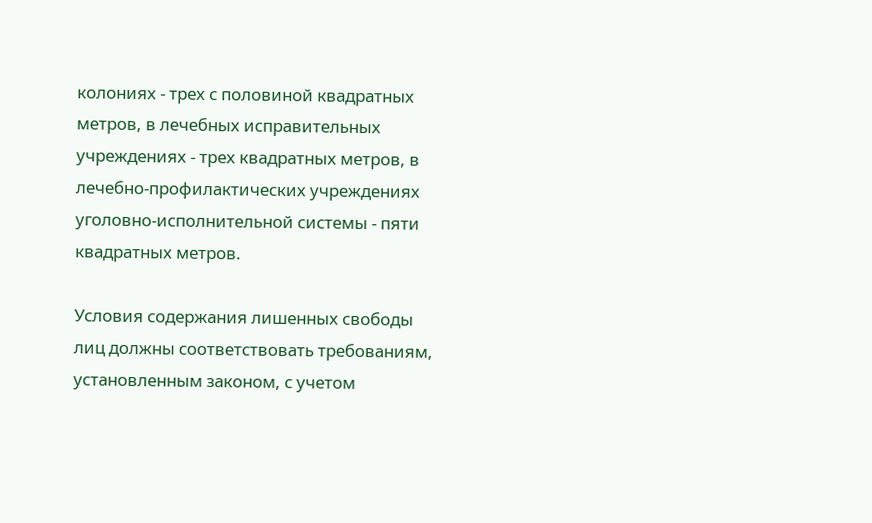колониях - трех с половиной квадратных метров, в лечебных исправительных учреждениях - трех квадратных метров, в лечебно-профилактических учреждениях уголовно-исполнительной системы - пяти квадратных метров.

Условия содержания лишенных свободы лиц должны соответствовать требованиям, установленным законом, с учетом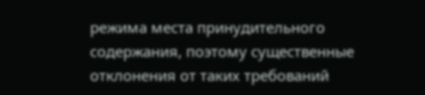режима места принудительного содержания, поэтому существенные отклонения от таких требований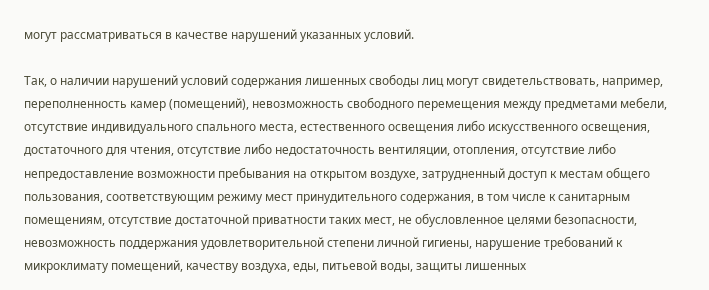могут рассматриваться в качестве нарушений указанных условий.

Так, о наличии нарушений условий содержания лишенных свободы лиц могут свидетельствовать, например, переполненность камер (помещений), невозможность свободного перемещения между предметами мебели, отсутствие индивидуального спального места, естественного освещения либо искусственного освещения, достаточного для чтения, отсутствие либо недостаточность вентиляции, отопления, отсутствие либо непредоставление возможности пребывания на открытом воздухе, затрудненный доступ к местам общего пользования, соответствующим режиму мест принудительного содержания, в том числе к санитарным помещениям, отсутствие достаточной приватности таких мест, не обусловленное целями безопасности, невозможность поддержания удовлетворительной степени личной гигиены, нарушение требований к микроклимату помещений, качеству воздуха, еды, питьевой воды, защиты лишенных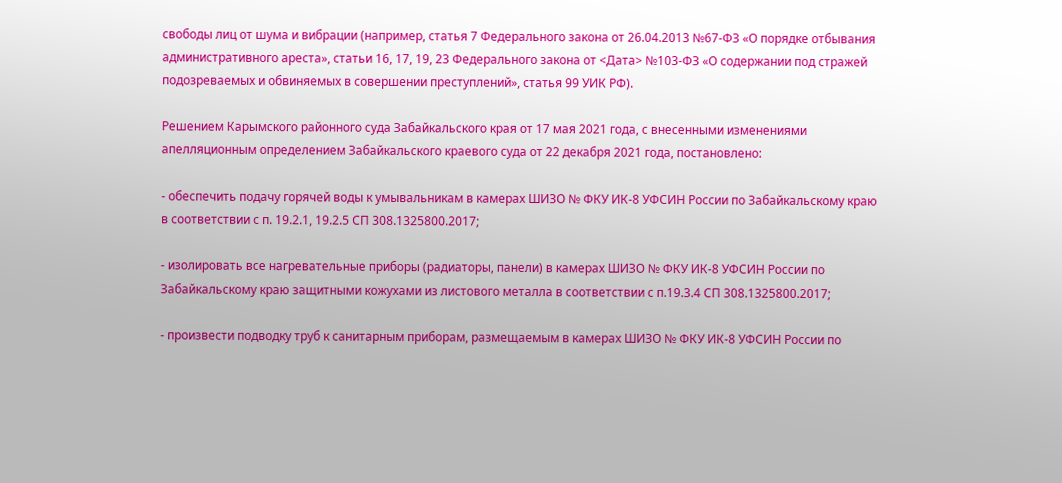свободы лиц от шума и вибрации (например, статья 7 Федерального закона от 26.04.2013 №67-ФЗ «О порядке отбывания административного ареста», статьи 16, 17, 19, 23 Федерального закона от <Дата> №103-ФЗ «О содержании под стражей подозреваемых и обвиняемых в совершении преступлений», статья 99 УИК РФ).

Решением Карымского районного суда Забайкальского края от 17 мая 2021 года, с внесенными изменениями апелляционным определением Забайкальского краевого суда от 22 декабря 2021 года, постановлено:

- обеспечить подачу горячей воды к умывальникам в камерах ШИЗО № ФКУ ИК-8 УФСИН России по Забайкальскому краю в соответствии с п. 19.2.1, 19.2.5 СП 308.1325800.2017;

- изолировать все нагревательные приборы (радиаторы, панели) в камерах ШИЗО № ФКУ ИК-8 УФСИН России по Забайкальскому краю защитными кожухами из листового металла в соответствии с п.19.3.4 СП 308.1325800.2017;

- произвести подводку труб к санитарным приборам, размещаемым в камерах ШИЗО № ФКУ ИК-8 УФСИН России по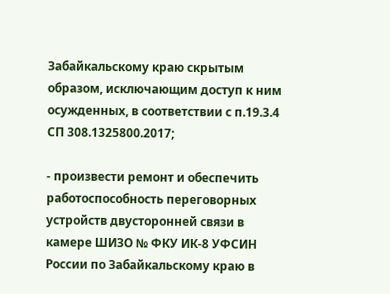Забайкальскому краю скрытым образом, исключающим доступ к ним осужденных, в соответствии с п.19.3.4 СП 308.1325800.2017;

- произвести ремонт и обеспечить работоспособность переговорных устройств двусторонней связи в камере ШИЗО № ФКУ ИК-8 УФСИН России по Забайкальскому краю в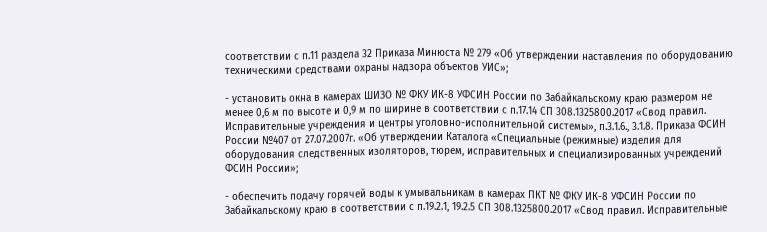соответствии с п.11 раздела 32 Приказа Минюста № 279 «Об утверждении наставления по оборудованию техническими средствами охраны надзора объектов УИС»;

- установить окна в камерах ШИЗО № ФКУ ИК-8 УФСИН России по Забайкальскому краю размером не менее 0,6 м по высоте и 0,9 м по ширине в соответствии с п.17.14 СП 308.1325800.2017 «Свод правил. Исправительные учреждения и центры уголовно-исполнительной системы», п.3.1.6., 3.1.8. Приказа ФСИН России №407 от 27.07.2007г. «Об утверждении Каталога «Специальные (режимные) изделия для оборудования следственных изоляторов, тюрем, исправительных и специализированных учреждений ФСИН России»;

- обеспечить подачу горячей воды к умывальникам в камерах ПКТ № ФКУ ИК-8 УФСИН России по Забайкальскому краю в соответствии с п.19.2.1, 19.2.5 СП 308.1325800.2017 «Свод правил. Исправительные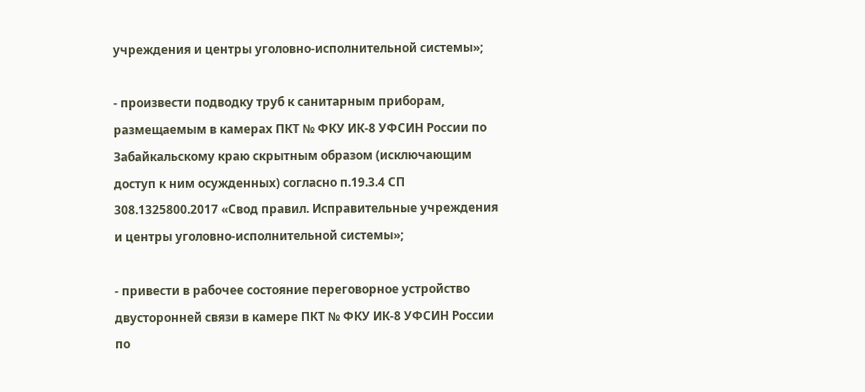учреждения и центры уголовно-исполнительной системы»;

- произвести подводку труб к санитарным приборам, размещаемым в камерах ПКТ № ФКУ ИК-8 УФСИН России по Забайкальскому краю скрытным образом (исключающим доступ к ним осужденных) согласно п.19.3.4 СП 308.1325800.2017 «Свод правил. Исправительные учреждения и центры уголовно-исполнительной системы»;

- привести в рабочее состояние переговорное устройство двусторонней связи в камере ПКТ № ФКУ ИК-8 УФСИН России по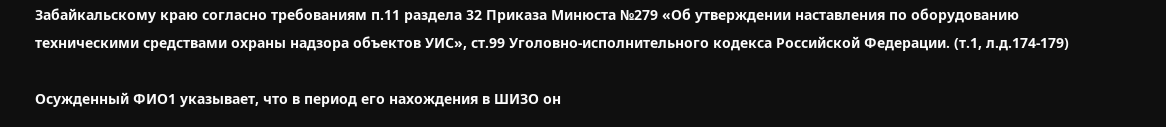Забайкальскому краю согласно требованиям п.11 раздела 32 Приказа Минюста №279 «Об утверждении наставления по оборудованию техническими средствами охраны надзора объектов УИС», ст.99 Уголовно-исполнительного кодекса Российской Федерации. (т.1, л.д.174-179)

Осужденный ФИО1 указывает, что в период его нахождения в ШИЗО он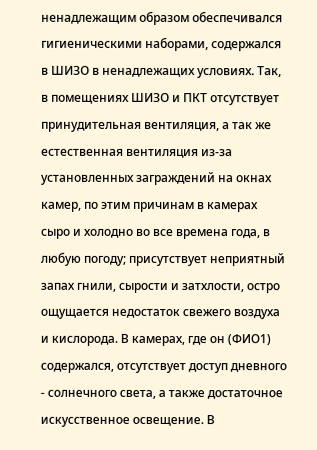ненадлежащим образом обеспечивался гигиеническими наборами, содержался в ШИЗО в ненадлежащих условиях. Так, в помещениях ШИЗО и ПКТ отсутствует принудительная вентиляция, а так же естественная вентиляция из-за установленных заграждений на окнах камер, по этим причинам в камерах сыро и холодно во все времена года, в любую погоду; присутствует неприятный запах гнили, сырости и затхлости, остро ощущается недостаток свежего воздуха и кислорода. В камерах, где он (ФИО1) содержался, отсутствует доступ дневного - солнечного света, а также достаточное искусственное освещение. В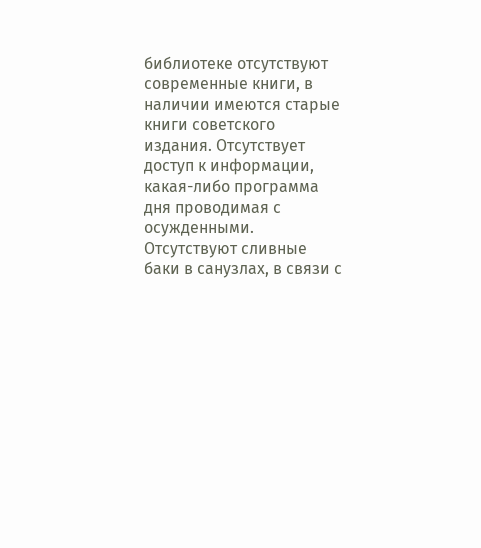библиотеке отсутствуют современные книги, в наличии имеются старые книги советского издания. Отсутствует доступ к информации, какая-либо программа дня проводимая с осужденными. Отсутствуют сливные баки в санузлах, в связи с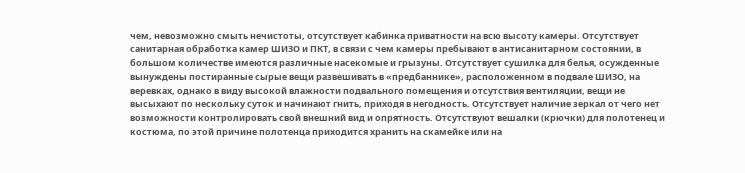чем, невозможно смыть нечистоты, отсутствует кабинка приватности на всю высоту камеры. Отсутствует санитарная обработка камер ШИЗО и ПКТ, в связи с чем камеры пребывают в антисанитарном состоянии, в большом количестве имеются различные насекомые и грызуны. Отсутствует сушилка для белья, осужденные вынуждены постиранные сырые вещи развешивать в «предбаннике», расположенном в подвале ШИЗО, на веревках, однако в виду высокой влажности подвального помещения и отсутствия вентиляции, вещи не высыхают по нескольку суток и начинают гнить, приходя в негодность. Отсутствует наличие зеркал от чего нет возможности контролировать свой внешний вид и опрятность. Отсутствуют вешалки (крючки) для полотенец и костюма, по этой причине полотенца приходится хранить на скамейке или на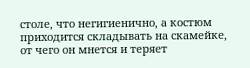столе, что негигиенично, а костюм приходится складывать на скамейке, от чего он мнется и теряет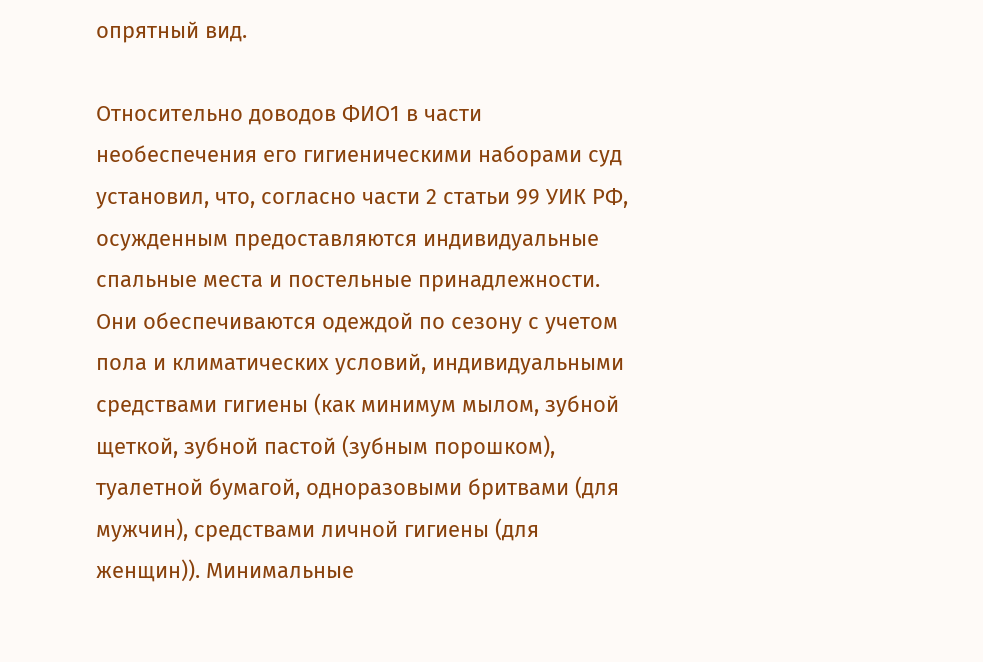опрятный вид.

Относительно доводов ФИО1 в части необеспечения его гигиеническими наборами суд установил, что, согласно части 2 статьи 99 УИК РФ, осужденным предоставляются индивидуальные спальные места и постельные принадлежности. Они обеспечиваются одеждой по сезону с учетом пола и климатических условий, индивидуальными средствами гигиены (как минимум мылом, зубной щеткой, зубной пастой (зубным порошком), туалетной бумагой, одноразовыми бритвами (для мужчин), средствами личной гигиены (для женщин)). Минимальные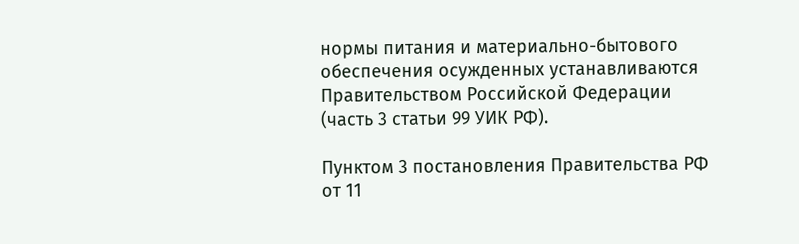нормы питания и материально-бытового обеспечения осужденных устанавливаются Правительством Российской Федерации (часть 3 статьи 99 УИК РФ).

Пунктом 3 постановления Правительства РФ от 11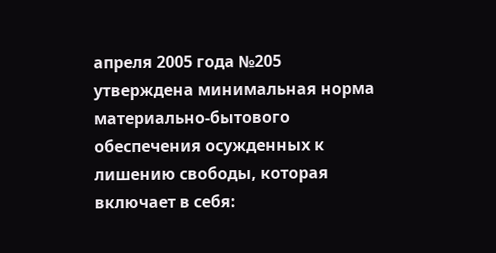апреля 2005 года №205 утверждена минимальная норма материально-бытового обеспечения осужденных к лишению свободы, которая включает в себя: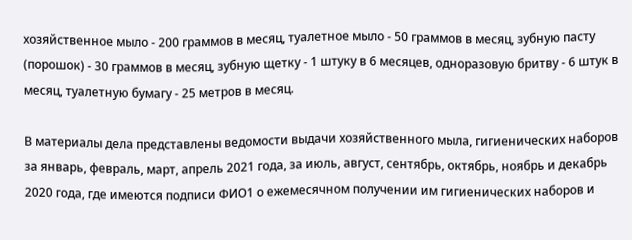хозяйственное мыло - 200 граммов в месяц, туалетное мыло - 50 граммов в месяц, зубную пасту (порошок) - 30 граммов в месяц, зубную щетку - 1 штуку в 6 месяцев, одноразовую бритву - 6 штук в месяц, туалетную бумагу - 25 метров в месяц.

В материалы дела представлены ведомости выдачи хозяйственного мыла, гигиенических наборов за январь, февраль, март, апрель 2021 года, за июль, август, сентябрь, октябрь, ноябрь и декабрь 2020 года, где имеются подписи ФИО1 о ежемесячном получении им гигиенических наборов и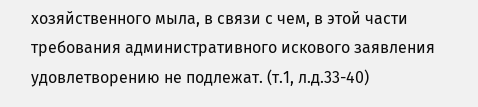хозяйственного мыла, в связи с чем, в этой части требования административного искового заявления удовлетворению не подлежат. (т.1, л.д.33-40)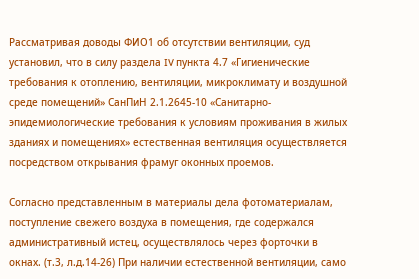Рассматривая доводы ФИО1 об отсутствии вентиляции, суд установил, что в силу раздела IV пункта 4.7 «Гигиенические требования к отоплению, вентиляции, микроклимату и воздушной среде помещений» СанПиН 2.1.2645-10 «Санитарно-эпидемиологические требования к условиям проживания в жилых зданиях и помещениях» естественная вентиляция осуществляется посредством открывания фрамуг оконных проемов.

Согласно представленным в материалы дела фотоматериалам, поступление свежего воздуха в помещения, где содержался административный истец, осуществлялось через форточки в окнах. (т.3, л.д.14-26) При наличии естественной вентиляции, само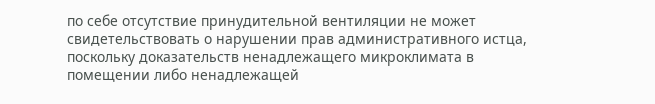по себе отсутствие принудительной вентиляции не может свидетельствовать о нарушении прав административного истца, поскольку доказательств ненадлежащего микроклимата в помещении либо ненадлежащей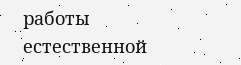работы естественной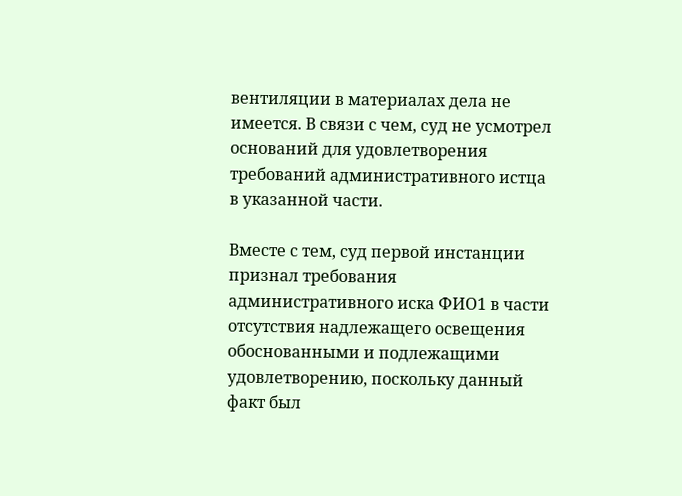вентиляции в материалах дела не имеется. В связи с чем, суд не усмотрел оснований для удовлетворения требований административного истца в указанной части.

Вместе с тем, суд первой инстанции признал требования административного иска ФИО1 в части отсутствия надлежащего освещения обоснованными и подлежащими удовлетворению, поскольку данный факт был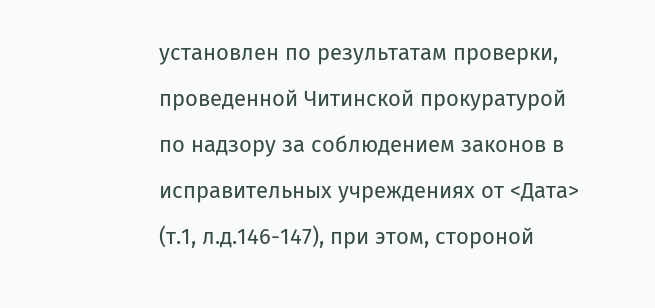установлен по результатам проверки, проведенной Читинской прокуратурой по надзору за соблюдением законов в исправительных учреждениях от <Дата> (т.1, л.д.146-147), при этом, стороной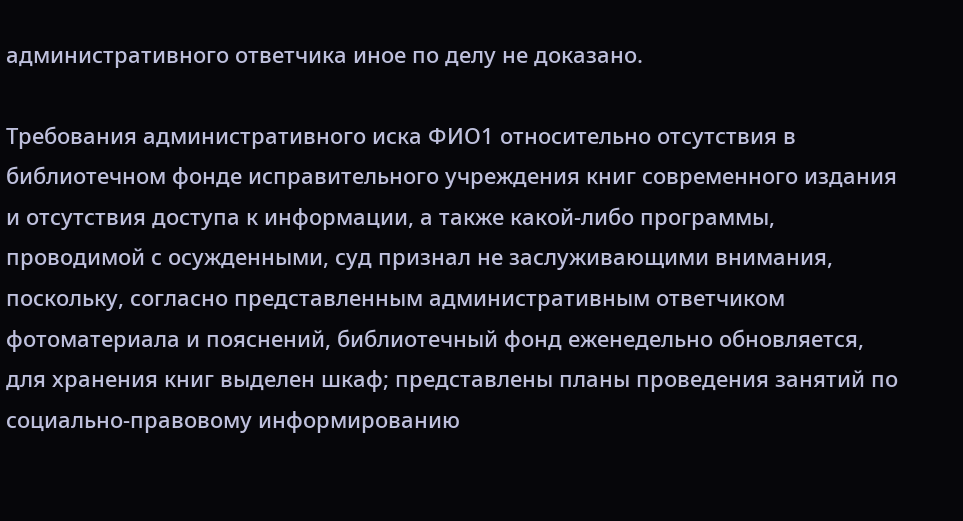административного ответчика иное по делу не доказано.

Требования административного иска ФИО1 относительно отсутствия в библиотечном фонде исправительного учреждения книг современного издания и отсутствия доступа к информации, а также какой-либо программы, проводимой с осужденными, суд признал не заслуживающими внимания, поскольку, согласно представленным административным ответчиком фотоматериала и пояснений, библиотечный фонд еженедельно обновляется, для хранения книг выделен шкаф; представлены планы проведения занятий по социально-правовому информированию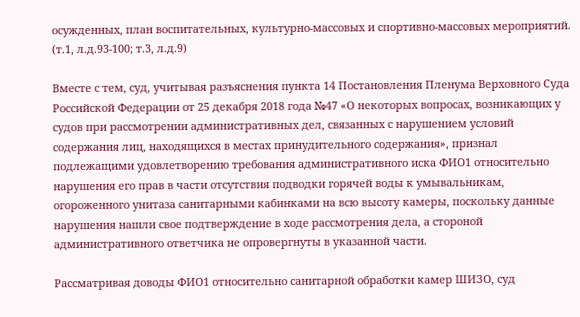осужденных, план воспитательных, культурно-массовых и спортивно-массовых мероприятий. (т.1, л.д.93-100; т.3, л.д.9)

Вместе с тем, суд, учитывая разъяснения пункта 14 Постановления Пленума Верховного Суда Российской Федерации от 25 декабря 2018 года №47 «О некоторых вопросах, возникающих у судов при рассмотрении административных дел, связанных с нарушением условий содержания лиц, находящихся в местах принудительного содержания», признал подлежащими удовлетворению требования административного иска ФИО1 относительно нарушения его прав в части отсутствия подводки горячей воды к умывальникам, огороженного унитаза санитарными кабинками на всю высоту камеры, поскольку данные нарушения нашли свое подтверждение в ходе рассмотрения дела, а стороной административного ответчика не опровергнуты в указанной части.

Рассматривая доводы ФИО1 относительно санитарной обработки камер ШИЗО, суд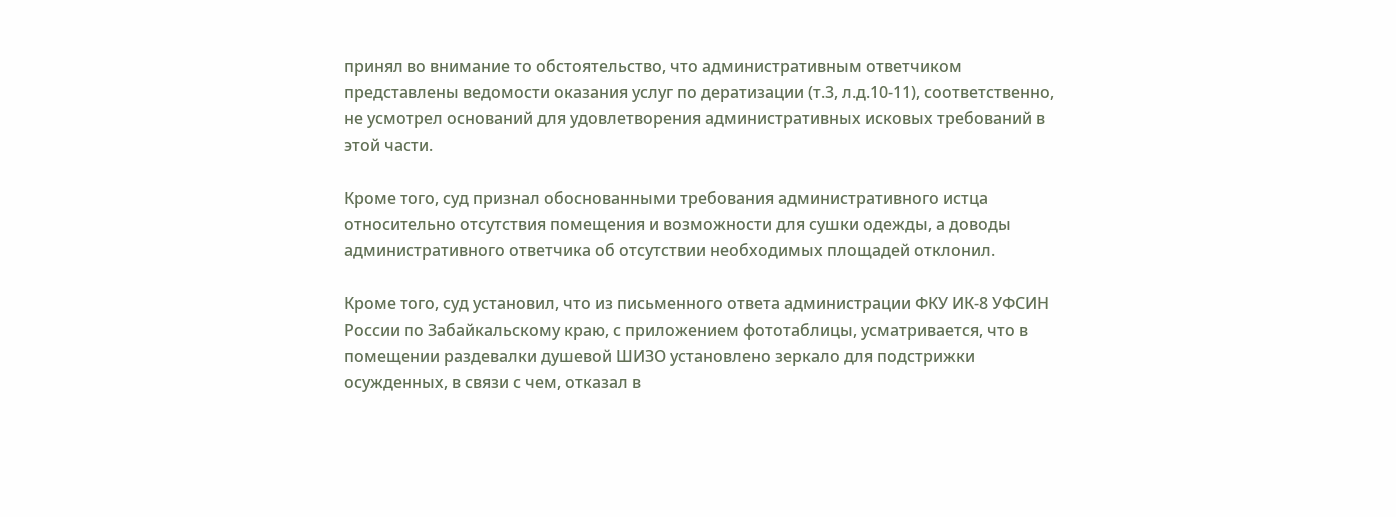принял во внимание то обстоятельство, что административным ответчиком представлены ведомости оказания услуг по дератизации (т.3, л.д.10-11), соответственно, не усмотрел оснований для удовлетворения административных исковых требований в этой части.

Кроме того, суд признал обоснованными требования административного истца относительно отсутствия помещения и возможности для сушки одежды, а доводы административного ответчика об отсутствии необходимых площадей отклонил.

Кроме того, суд установил, что из письменного ответа администрации ФКУ ИК-8 УФСИН России по Забайкальскому краю, с приложением фототаблицы, усматривается, что в помещении раздевалки душевой ШИЗО установлено зеркало для подстрижки осужденных, в связи с чем, отказал в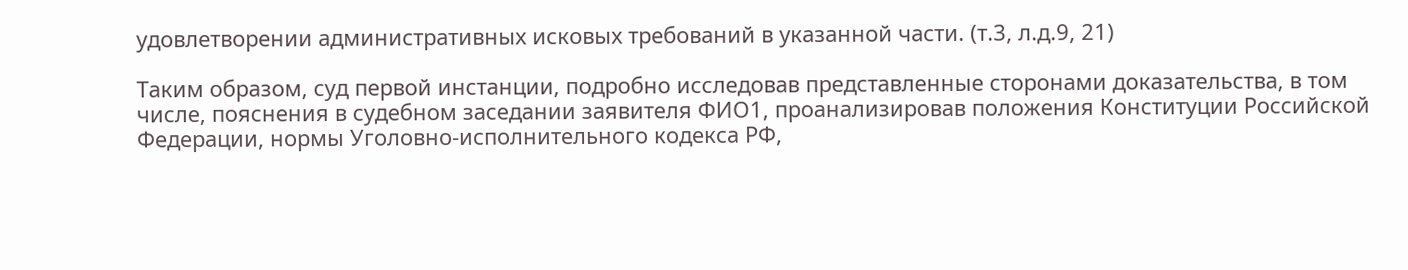удовлетворении административных исковых требований в указанной части. (т.3, л.д.9, 21)

Таким образом, суд первой инстанции, подробно исследовав представленные сторонами доказательства, в том числе, пояснения в судебном заседании заявителя ФИО1, проанализировав положения Конституции Российской Федерации, нормы Уголовно-исполнительного кодекса РФ,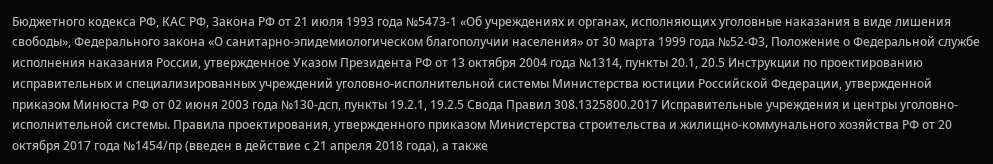Бюджетного кодекса РФ, КАС РФ, Закона РФ от 21 июля 1993 года №5473-1 «Об учреждениях и органах, исполняющих уголовные наказания в виде лишения свободы», Федерального закона «О санитарно-эпидемиологическом благополучии населения» от 30 марта 1999 года №52-ФЗ, Положение о Федеральной службе исполнения наказания России, утвержденное Указом Президента РФ от 13 октября 2004 года №1314, пункты 20.1, 20.5 Инструкции по проектированию исправительных и специализированных учреждений уголовно-исполнительной системы Министерства юстиции Российской Федерации, утвержденной приказом Минюста РФ от 02 июня 2003 года №130-дсп, пункты 19.2.1, 19.2.5 Свода Правил 308.1325800.2017 Исправительные учреждения и центры уголовно-исполнительной системы. Правила проектирования, утвержденного приказом Министерства строительства и жилищно-коммунального хозяйства РФ от 20 октября 2017 года №1454/пр (введен в действие с 21 апреля 2018 года), а также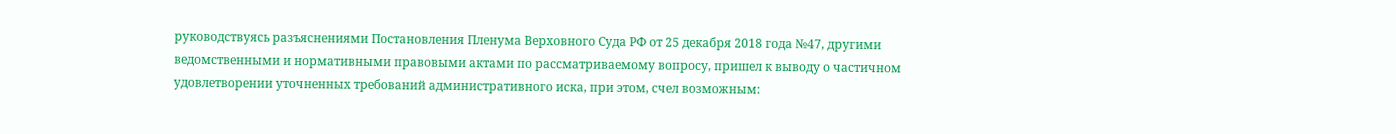руководствуясь разъяснениями Постановления Пленума Верховного Суда РФ от 25 декабря 2018 года №47, другими ведомственными и нормативными правовыми актами по рассматриваемому вопросу, пришел к выводу о частичном удовлетворении уточненных требований административного иска, при этом, счел возможным: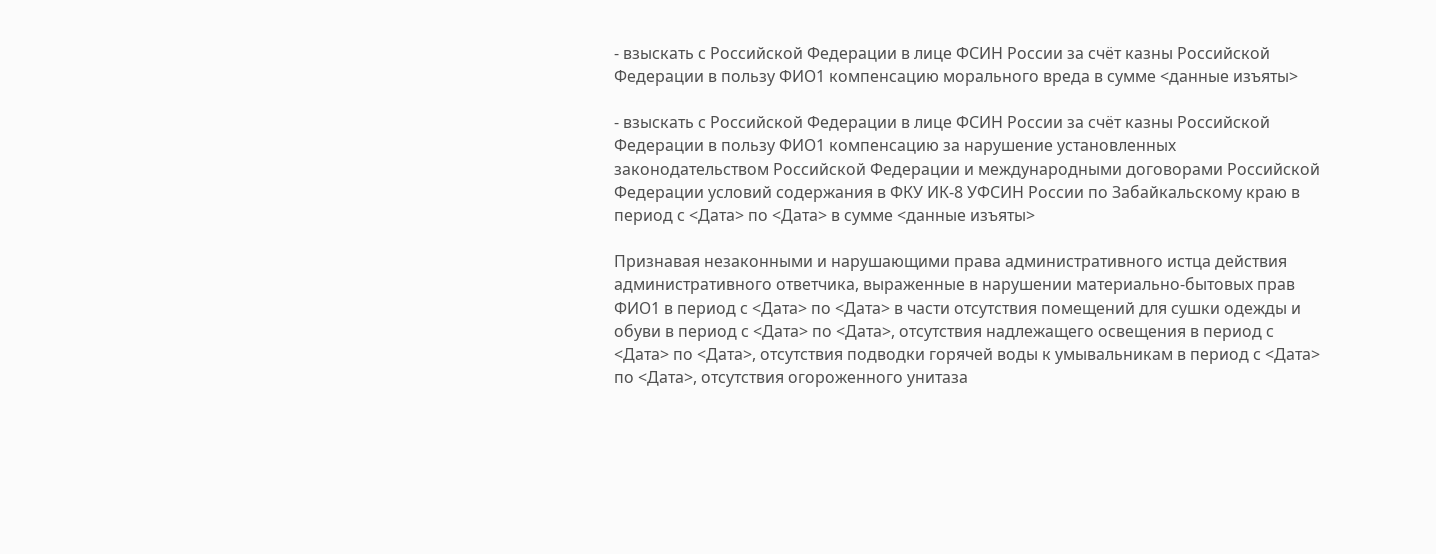- взыскать с Российской Федерации в лице ФСИН России за счёт казны Российской Федерации в пользу ФИО1 компенсацию морального вреда в сумме <данные изъяты>

- взыскать с Российской Федерации в лице ФСИН России за счёт казны Российской Федерации в пользу ФИО1 компенсацию за нарушение установленных законодательством Российской Федерации и международными договорами Российской Федерации условий содержания в ФКУ ИК-8 УФСИН России по Забайкальскому краю в период с <Дата> по <Дата> в сумме <данные изъяты>

Признавая незаконными и нарушающими права административного истца действия административного ответчика, выраженные в нарушении материально-бытовых прав ФИО1 в период с <Дата> по <Дата> в части отсутствия помещений для сушки одежды и обуви в период с <Дата> по <Дата>, отсутствия надлежащего освещения в период с <Дата> по <Дата>, отсутствия подводки горячей воды к умывальникам в период с <Дата> по <Дата>, отсутствия огороженного унитаза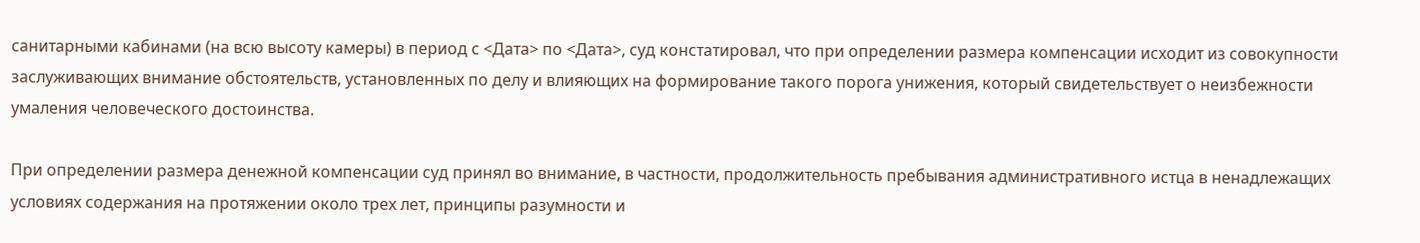санитарными кабинами (на всю высоту камеры) в период с <Дата> по <Дата>, суд констатировал, что при определении размера компенсации исходит из совокупности заслуживающих внимание обстоятельств, установленных по делу и влияющих на формирование такого порога унижения, который свидетельствует о неизбежности умаления человеческого достоинства.

При определении размера денежной компенсации суд принял во внимание, в частности, продолжительность пребывания административного истца в ненадлежащих условиях содержания на протяжении около трех лет, принципы разумности и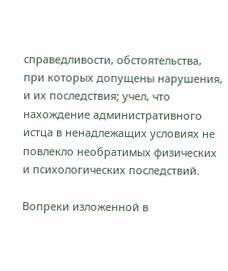справедливости, обстоятельства, при которых допущены нарушения, и их последствия; учел, что нахождение административного истца в ненадлежащих условиях не повлекло необратимых физических и психологических последствий.

Вопреки изложенной в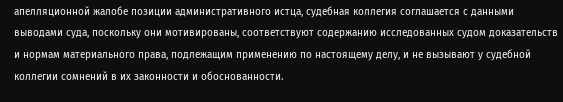апелляционной жалобе позиции административного истца, судебная коллегия соглашается с данными выводами суда, поскольку они мотивированы, соответствуют содержанию исследованных судом доказательств и нормам материального права, подлежащим применению по настоящему делу, и не вызывают у судебной коллегии сомнений в их законности и обоснованности.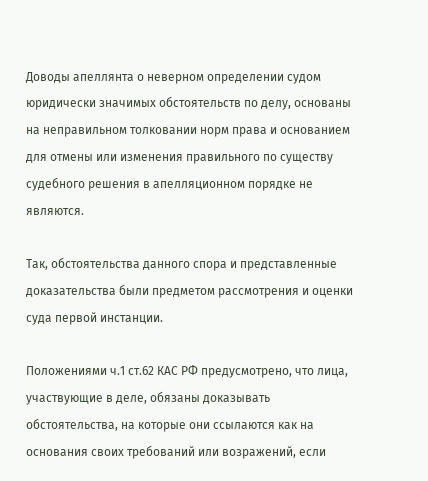Доводы апеллянта о неверном определении судом юридически значимых обстоятельств по делу, основаны на неправильном толковании норм права и основанием для отмены или изменения правильного по существу судебного решения в апелляционном порядке не являются.

Так, обстоятельства данного спора и представленные доказательства были предметом рассмотрения и оценки суда первой инстанции.

Положениями ч.1 ст.62 КАС РФ предусмотрено, что лица, участвующие в деле, обязаны доказывать обстоятельства, на которые они ссылаются как на основания своих требований или возражений, если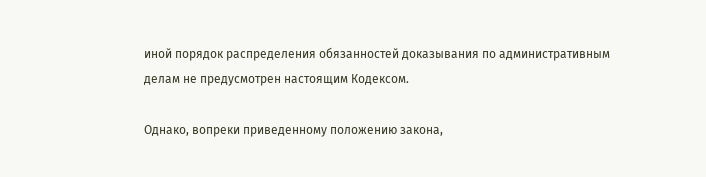иной порядок распределения обязанностей доказывания по административным делам не предусмотрен настоящим Кодексом.

Однако, вопреки приведенному положению закона,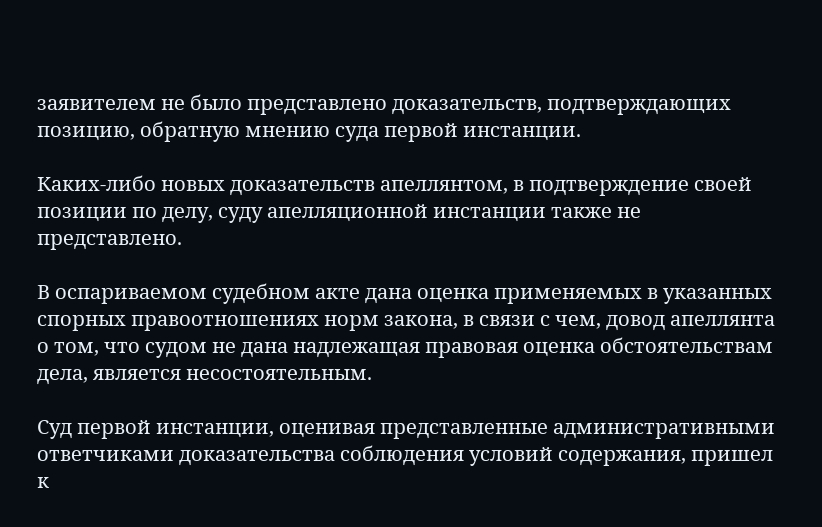заявителем не было представлено доказательств, подтверждающих позицию, обратную мнению суда первой инстанции.

Каких-либо новых доказательств апеллянтом, в подтверждение своей позиции по делу, суду апелляционной инстанции также не представлено.

В оспариваемом судебном акте дана оценка применяемых в указанных спорных правоотношениях норм закона, в связи с чем, довод апеллянта о том, что судом не дана надлежащая правовая оценка обстоятельствам дела, является несостоятельным.

Суд первой инстанции, оценивая представленные административными ответчиками доказательства соблюдения условий содержания, пришел к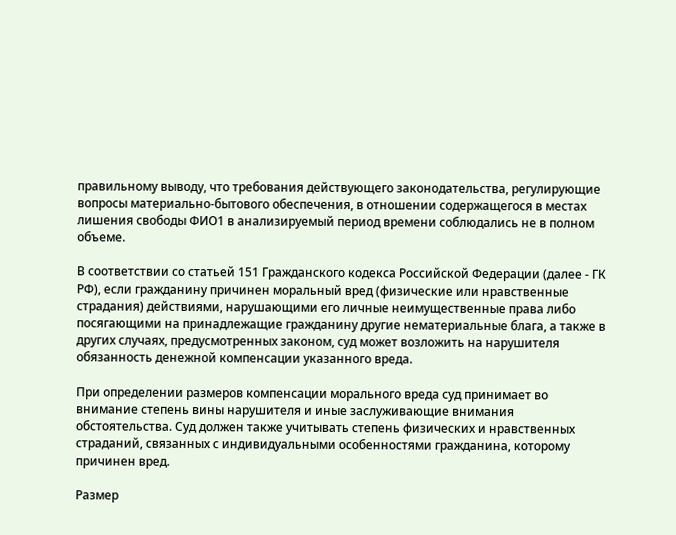правильному выводу, что требования действующего законодательства, регулирующие вопросы материально-бытового обеспечения, в отношении содержащегося в местах лишения свободы ФИО1 в анализируемый период времени соблюдались не в полном объеме.

В соответствии со статьей 151 Гражданского кодекса Российской Федерации (далее - ГК РФ), если гражданину причинен моральный вред (физические или нравственные страдания) действиями, нарушающими его личные неимущественные права либо посягающими на принадлежащие гражданину другие нематериальные блага, а также в других случаях, предусмотренных законом, суд может возложить на нарушителя обязанность денежной компенсации указанного вреда.

При определении размеров компенсации морального вреда суд принимает во внимание степень вины нарушителя и иные заслуживающие внимания обстоятельства. Суд должен также учитывать степень физических и нравственных страданий, связанных с индивидуальными особенностями гражданина, которому причинен вред.

Размер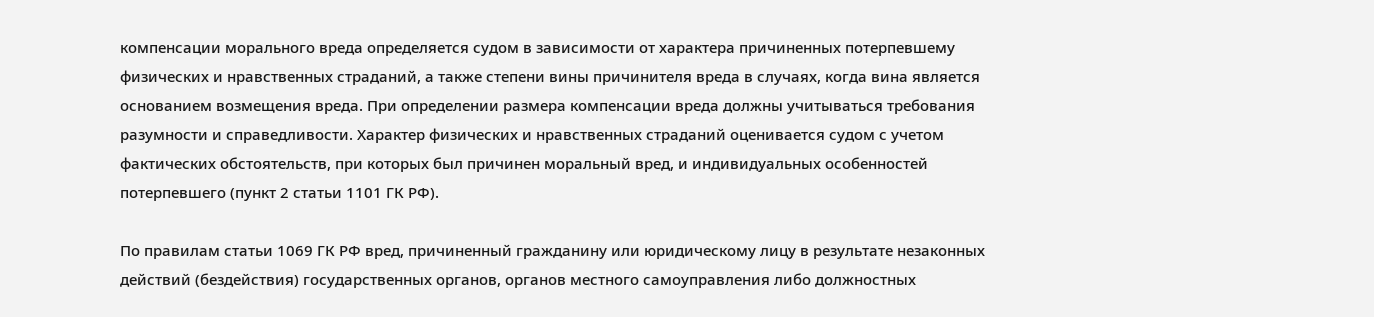компенсации морального вреда определяется судом в зависимости от характера причиненных потерпевшему физических и нравственных страданий, а также степени вины причинителя вреда в случаях, когда вина является основанием возмещения вреда. При определении размера компенсации вреда должны учитываться требования разумности и справедливости. Характер физических и нравственных страданий оценивается судом с учетом фактических обстоятельств, при которых был причинен моральный вред, и индивидуальных особенностей потерпевшего (пункт 2 статьи 1101 ГК РФ).

По правилам статьи 1069 ГК РФ вред, причиненный гражданину или юридическому лицу в результате незаконных действий (бездействия) государственных органов, органов местного самоуправления либо должностных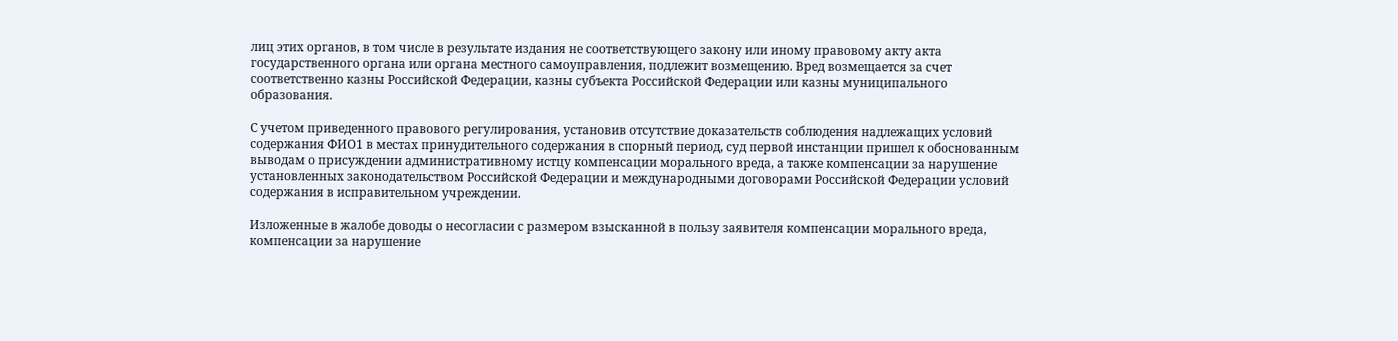лиц этих органов, в том числе в результате издания не соответствующего закону или иному правовому акту акта государственного органа или органа местного самоуправления, подлежит возмещению. Вред возмещается за счет соответственно казны Российской Федерации, казны субъекта Российской Федерации или казны муниципального образования.

С учетом приведенного правового регулирования, установив отсутствие доказательств соблюдения надлежащих условий содержания ФИО1 в местах принудительного содержания в спорный период, суд первой инстанции пришел к обоснованным выводам о присуждении административному истцу компенсации морального вреда, а также компенсации за нарушение установленных законодательством Российской Федерации и международными договорами Российской Федерации условий содержания в исправительном учреждении.

Изложенные в жалобе доводы о несогласии с размером взысканной в пользу заявителя компенсации морального вреда, компенсации за нарушение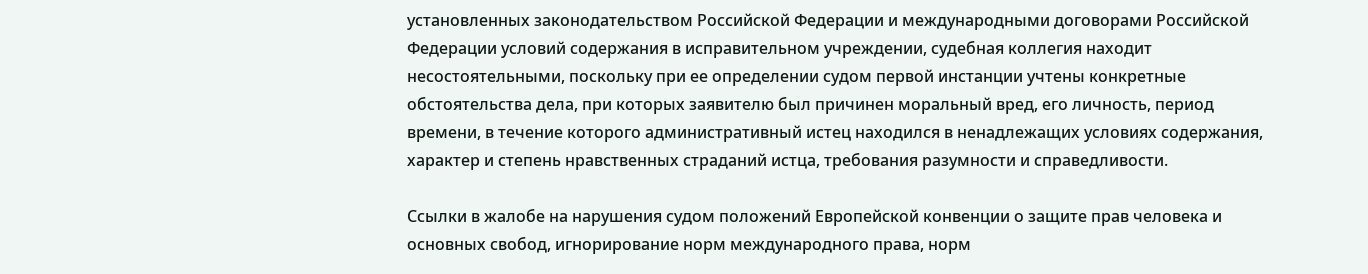установленных законодательством Российской Федерации и международными договорами Российской Федерации условий содержания в исправительном учреждении, судебная коллегия находит несостоятельными, поскольку при ее определении судом первой инстанции учтены конкретные обстоятельства дела, при которых заявителю был причинен моральный вред, его личность, период времени, в течение которого административный истец находился в ненадлежащих условиях содержания, характер и степень нравственных страданий истца, требования разумности и справедливости.

Ссылки в жалобе на нарушения судом положений Европейской конвенции о защите прав человека и основных свобод, игнорирование норм международного права, норм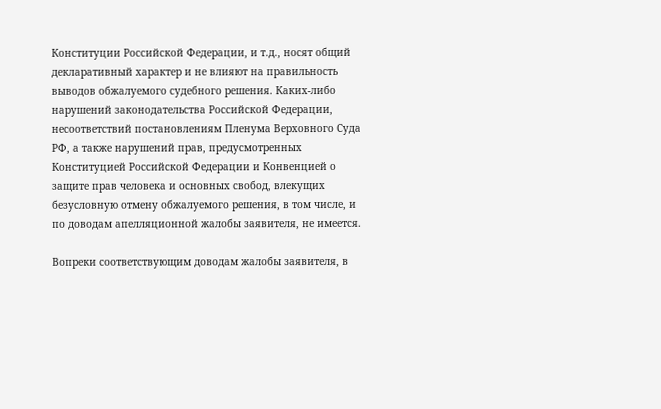Конституции Российской Федерации, и т.д., носят общий декларативный характер и не влияют на правильность выводов обжалуемого судебного решения. Каких-либо нарушений законодательства Российской Федерации, несоответствий постановлениям Пленума Верховного Суда РФ, а также нарушений прав, предусмотренных Конституцией Российской Федерации и Конвенцией о защите прав человека и основных свобод, влекущих безусловную отмену обжалуемого решения, в том числе, и по доводам апелляционной жалобы заявителя, не имеется.

Вопреки соответствующим доводам жалобы заявителя, в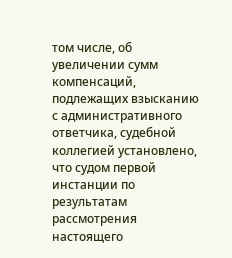том числе, об увеличении сумм компенсаций, подлежащих взысканию с административного ответчика, судебной коллегией установлено, что судом первой инстанции по результатам рассмотрения настоящего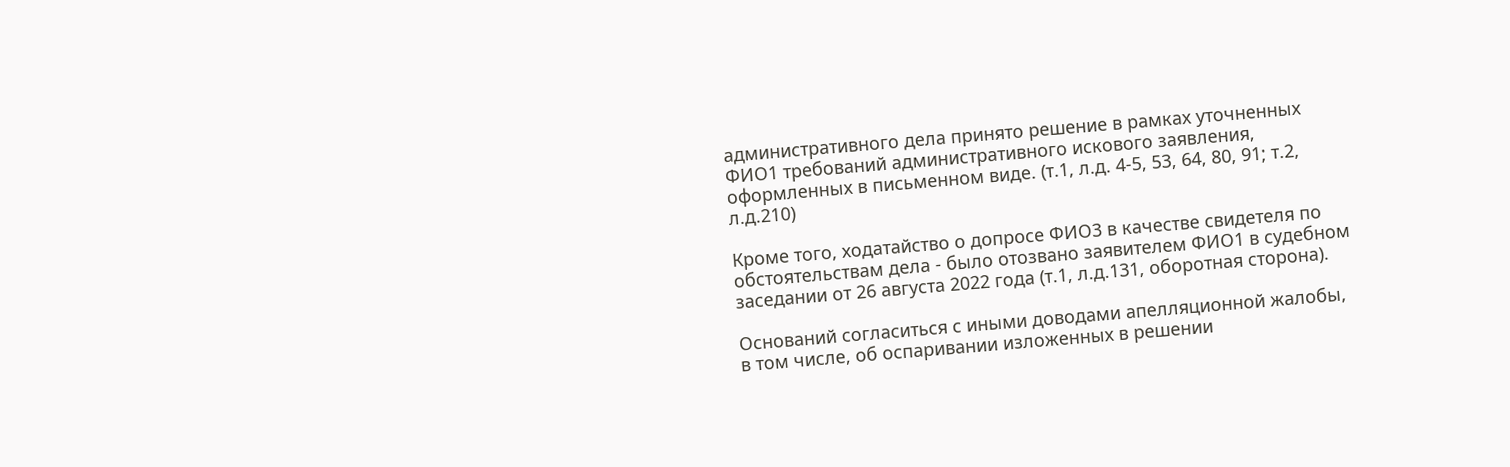административного дела принято решение в рамках уточненных ФИО1 требований административного искового заявления, оформленных в письменном виде. (т.1, л.д. 4-5, 53, 64, 80, 91; т.2, л.д.210)

Кроме того, ходатайство о допросе ФИО3 в качестве свидетеля по обстоятельствам дела - было отозвано заявителем ФИО1 в судебном заседании от 26 августа 2022 года (т.1, л.д.131, оборотная сторона).

Оснований согласиться с иными доводами апелляционной жалобы, в том числе, об оспаривании изложенных в решении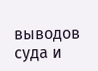выводов суда и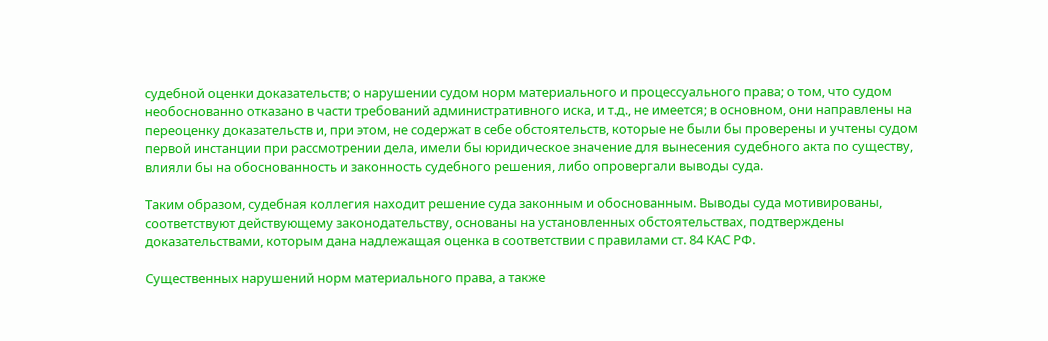судебной оценки доказательств; о нарушении судом норм материального и процессуального права; о том, что судом необоснованно отказано в части требований административного иска, и т.д., не имеется; в основном, они направлены на переоценку доказательств и, при этом, не содержат в себе обстоятельств, которые не были бы проверены и учтены судом первой инстанции при рассмотрении дела, имели бы юридическое значение для вынесения судебного акта по существу, влияли бы на обоснованность и законность судебного решения, либо опровергали выводы суда.

Таким образом, судебная коллегия находит решение суда законным и обоснованным. Выводы суда мотивированы, соответствуют действующему законодательству, основаны на установленных обстоятельствах, подтверждены доказательствами, которым дана надлежащая оценка в соответствии с правилами ст. 84 КАС РФ.

Существенных нарушений норм материального права, а также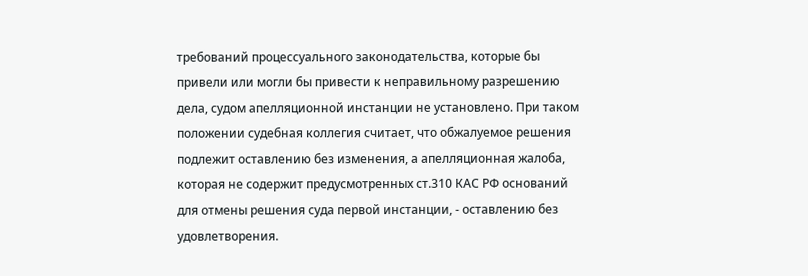требований процессуального законодательства, которые бы привели или могли бы привести к неправильному разрешению дела, судом апелляционной инстанции не установлено. При таком положении судебная коллегия считает, что обжалуемое решения подлежит оставлению без изменения, а апелляционная жалоба, которая не содержит предусмотренных ст.310 КАС РФ оснований для отмены решения суда первой инстанции, - оставлению без удовлетворения.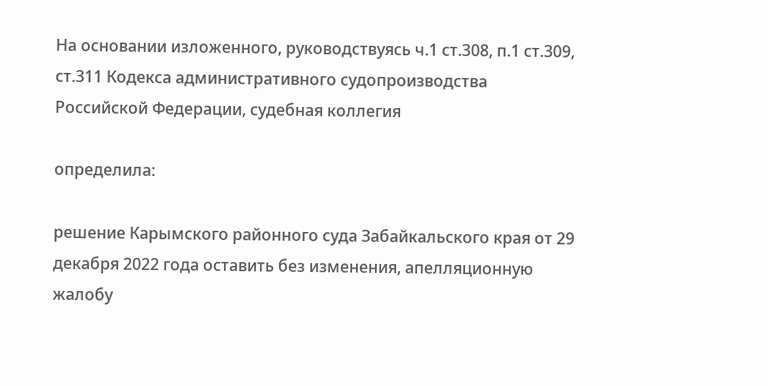На основании изложенного, руководствуясь ч.1 ст.308, п.1 ст.309, ст.311 Кодекса административного судопроизводства Российской Федерации, судебная коллегия

определила:

решение Карымского районного суда Забайкальского края от 29 декабря 2022 года оставить без изменения, апелляционную жалобу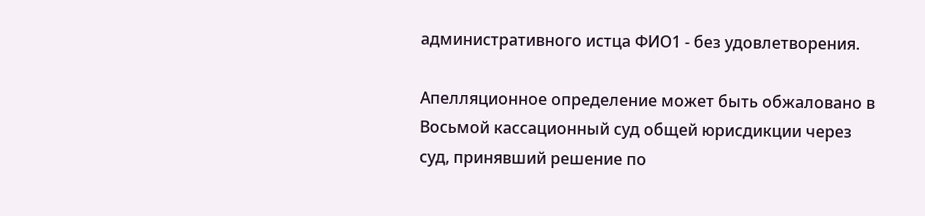административного истца ФИО1 - без удовлетворения.

Апелляционное определение может быть обжаловано в Восьмой кассационный суд общей юрисдикции через суд, принявший решение по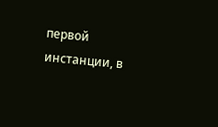первой инстанции, в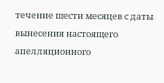течение шести месяцев с даты вынесения настоящего апелляционного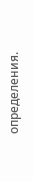определения.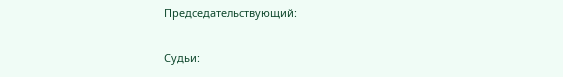Председательствующий:

Судьи: